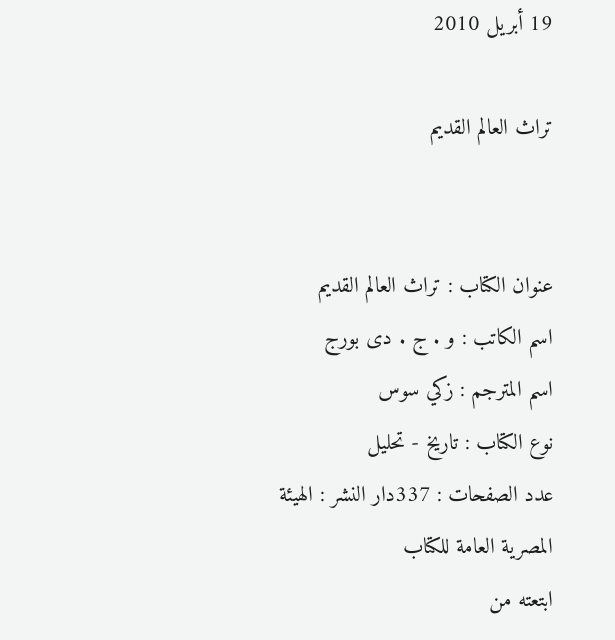19 أبريل 2010

تراث العالم القديم


عنوان الكتاب : تراث العالم القديم
اسم الكاتب : و . ج . دى بورج
اسم المترجم : زكي سوس
نوع الكتاب : تاريخ - تحليل
عدد الصفحات : 337دار النشر : الهيئة المصرية العامة للكتاب
ابتعته من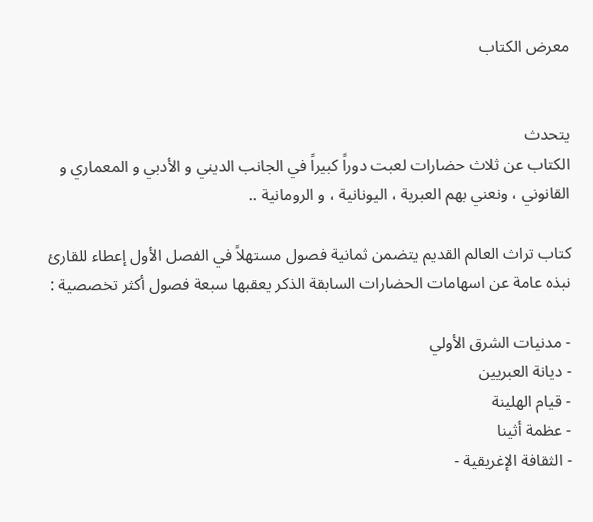معرض الكتاب


يتحدث
الكتاب عن ثلاث حضارات لعبت دوراً كبيراً في الجانب الديني و الأدبي و المعماري و القانوني ، ونعني بهم العبرية ، اليونانية ، و الرومانية ..

كتاب تراث العالم القديم يتضمن ثمانية فصول مستهلاً في الفصل الأول إعطاء للقارئ نبذه عامة عن اسهامات الحضارات السابقة الذكر يعقبها سبعة فصول أكثر تخصصية :

- مدنيات الشرق الأولي
- ديانة العبريين
- قيام الهلينة
- عظمة أثينا
- الثقافة الإغريقية -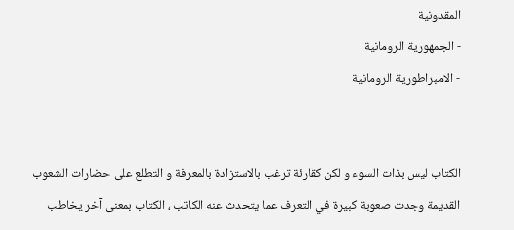المقدونية
- الجمهورية الرومانية
- الامبراطورية الرومانية


الكتاب ليس بذات السوء و لكن كقارئة ترغب بالاستزادة بالمعرفة و التطلع على حضارات الشعوب القديمة وجدت صعوبة كبيرة في التعرف عما يتحدث عنه الكاتب ، الكتاب بمعنى آخر يخاطب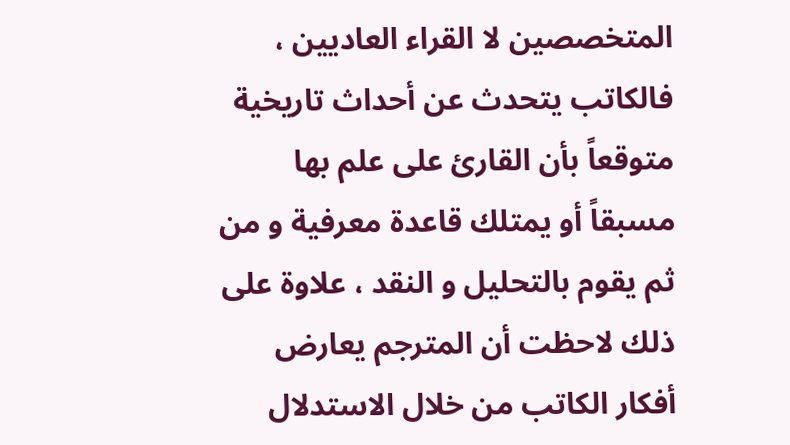المتخصصين لا القراء العاديين ، فالكاتب يتحدث عن أحداث تاريخية متوقعاً بأن القارئ على علم بها مسبقاً أو يمتلك قاعدة معرفية و من ثم يقوم بالتحليل و النقد ، علاوة على ذلك لاحظت أن المترجم يعارض أفكار الكاتب من خلال الاستدلال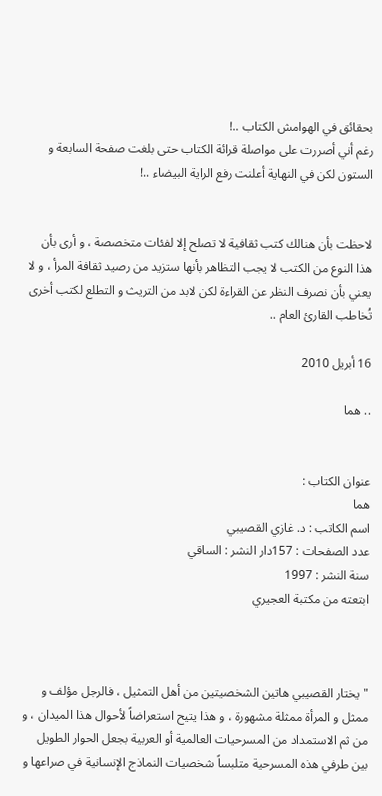بحقائق في الهوامش الكتاب ..!
رغم أني أصررت على مواصلة قرائة الكتاب حتى بلغت صفحة السابعة و الستون لكن في النهاية أعلنت رفع الراية البيضاء ..!


لاحظت بأن هنالك كتب ثقافية لا تصلح إلا لفئات متخصصة ، و أرى بأن هذا النوع من الكتب لا يجب التظاهر بأنها ستزيد من رصيد ثقافة المرأ ، و لا يعني بأن نصرف النظر عن القراءة لكن لابد من التريث و التطلع لكتب أخرى تُخاطب القارئ العام ..

16 أبريل 2010

.. هما


عنوان الكتاب :
هما
اسم الكاتب : د. غازي القصيبي
عدد الصفحات : 157دار النشر : الساقي
سنة النشر : 1997
ابتعته من مكتبة العجيري



" يختار القصيبي هاتين الشخصيتين من أهل التمثيل ، فالرجل مؤلف و ممثل و المرأة ممثلة مشهورة ، و هذا يتيح استعراضاً لأحوال هذا الميدان ، و من ثم الاستمداد من المسرحيات العالمية أو العربية بجعل الحوار الطويل بين طرفي هذه المسرحية متلبساً شخصيات النماذج الإنسانية في صراعها و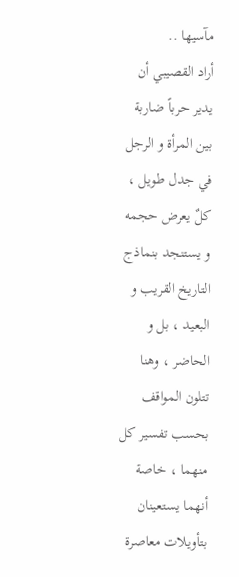مآسيها ..
أراد القصيبي أن يدير حرباً ضاربة بين المرأة و الرجل في جدل طويل ، كلٌ يعرض حجمه و يستنجد بنماذج التاريخ القريب و البعيد ، بل و الحاضر ، وهنا تتلون المواقف بحسب تفسير كل منهما ، خاصة أنهما يستعينان بتأويلات معاصرة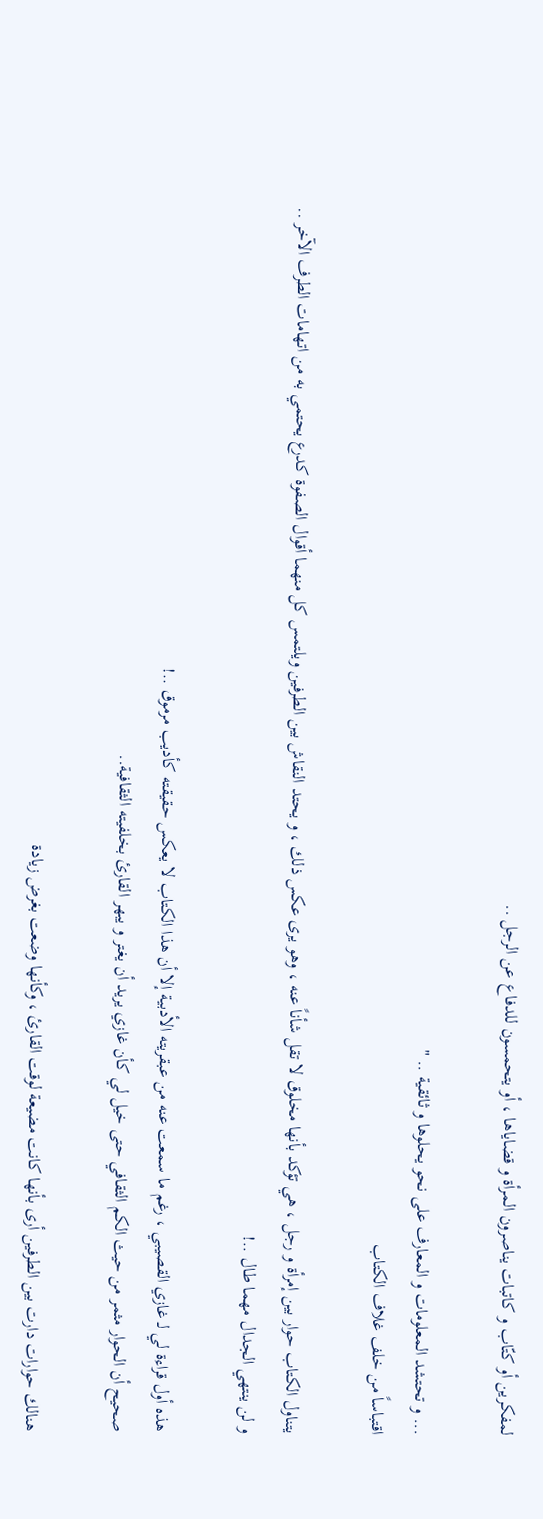لمفكرين أو كتّاب و كاتبات يناصرون المرأة و قضاياها ، أو يتحمسون للدفاع عن الرجل ..

... و تحتشد المعلومات و المعارف على نحو يحلوها و ثائقية .. "
اقتباساً من خلف غلاف الكتاب

يتناول الكتاب حوار بين إمرأة و رجل ، هي تؤكد بأنها مخلوق لا تقل شأناً عنه ، وهو يرى عكس ذلك ، و يحتد النقاش بين الطرفين ويلتمس كل منهما أقوال الصفوة كدرع يحتمي به من اتهامات الطرف الآخر ..
و لن ينتهي الجدال مهما طال ..!

هذه أول قراءة لي لـ غازي القصيبي ، رغم ما سمعت عنه من عبقريته الأدبية إلا أن هذا الكتاب لا يعكس حقيقته كأديب مرموق ..!
صحيح أن الحوار مثمر من حيث الكم الثقافي حتى خيل لي كأن غازي يريد أن يغتر و يبهر القارئ بخلفيته الثقافية..

هنالك حوارات دارت بين الطرفين أرى بأنها كانت مضيعة لوقت القارئ ، وكأنها وضعت بغرض زيادة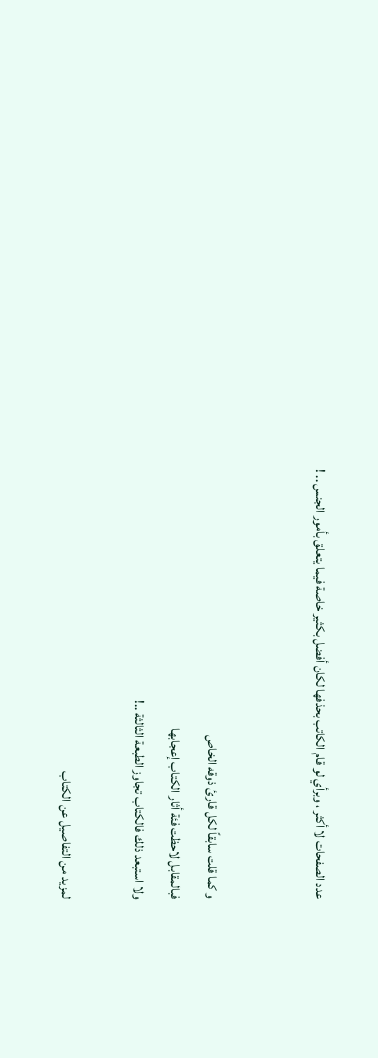عدد الصفحات لا أكثر ، وبرأي لو قام الكاتب بحذفها لكان أفضل بكثير خاصة فيما يتعلق بأمور الجنس .. !


و كما قلت سابقاً لكل قارئ ذوقه الخاص
فبالمقابل لاحظت فئة أثار الكتاب إعجابها
ولا استبعد ذلك فالكتاب تجاوز الطبعة الثالثة ..!

لمزيد من التفاصيل عن الكتاب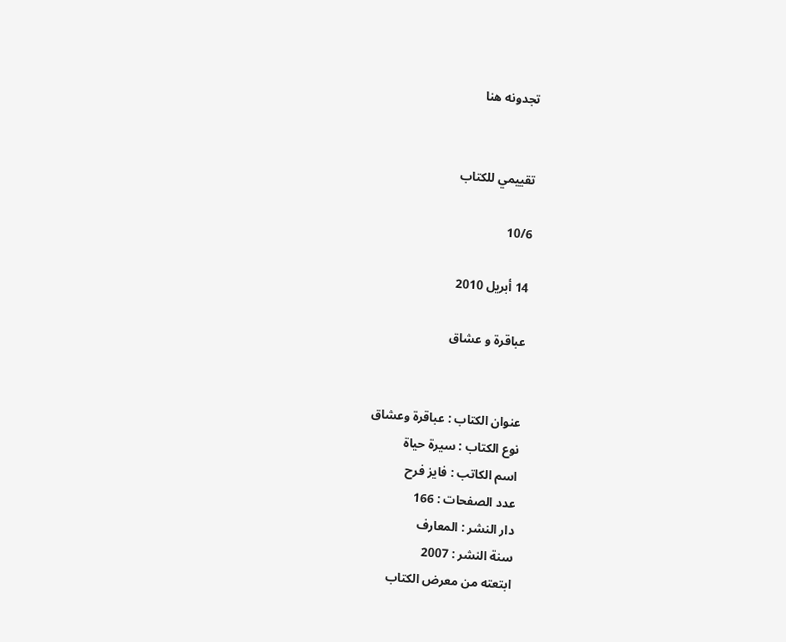تجدونه هنا


تقييمي للكتاب

10/6

14 أبريل 2010

عباقرة و عشاق


عنوان الكتاب : عباقرة وعشاق
نوع الكتاب : سيرة حياة
اسم الكاتب : فايز فرح
عدد الصفحات : 166
دار النشر : المعارف
سنة النشر : 2007
ابتعته من معرض الكتاب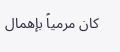كان مرمياً بإهمال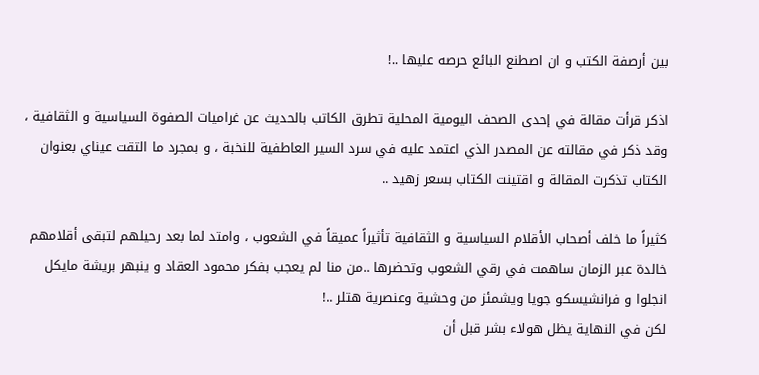بين أرصفة الكتب و ان اصطنع البائع حرصه عليها ..!

اذكر قرأت مقالة في إحدى الصحف اليومية المحلية تطرق الكاتب بالحديث عن غراميات الصفوة السياسية و الثقافية ، وقد ذكر في مقالته عن المصدر الذي اعتمد عليه في سرد السير العاطفية للنخبة ، و بمجرد ما التقت عيناي بعنوان الكتاب تذكرت المقالة و اقتينت الكتاب بسعر زهيد ..

كثيراً ما خلف أصحاب الأقلام السياسية و الثقافية تأثيراً عميقاً في الشعوب ، وامتد لما بعد رحيلهم لتبقى أقلامهم خالدة عبر الزمان ساهمت في رقي الشعوب وتحضرها ..من منا لم يعجب بفكر محمود العقاد و ينبهر بريشة مايكل انجلوا و فرانشيسكو جويا ويشمئز من وحشية وعنصرية هتلر ..!
لكن في النهاية يظل هولاء بشر قبل أن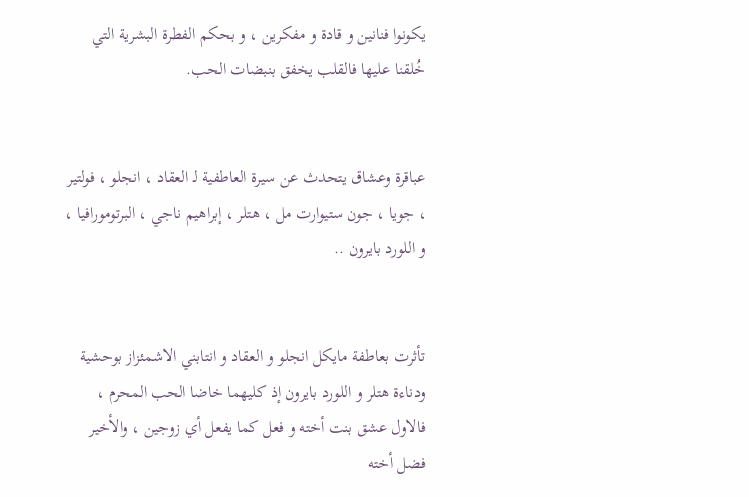يكونوا فنانين و قادة و مفكرين ، و بحكم الفطرة البشرية التي خُلقنا عليها فالقلب يخفق بنبضات الحب.


عباقرة وعشاق يتحدث عن سيرة العاطفية لـ العقاد ، انجلو ، فولتير ، جويا ، جون ستيوارت مل ، هتلر ، إبراهيم ناجي ، البرتومورافيا ، و اللورد بايرون ..


تأثرت بعاطفة مايكل انجلو و العقاد و انتابني الاشمئزاز بوحشية ودناءة هتلر و اللورد بايرون إذ كليهما خاضا الحب المحرم ، فالاول عشق بنت أخته و فعل كما يفعل أي زوجين ، والأخير فضل أخته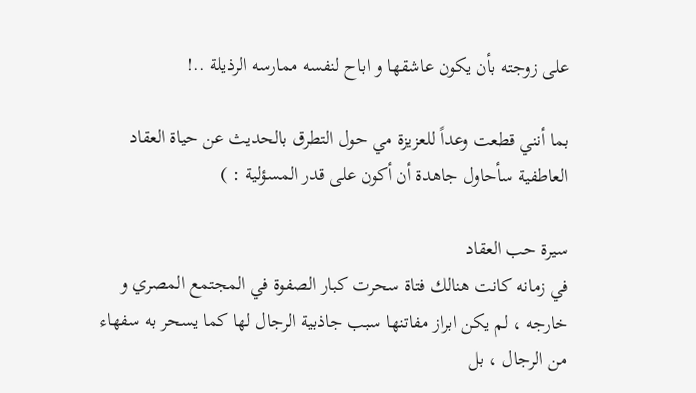على زوجته بأن يكون عاشقها و اباح لنفسه ممارسه الرذيلة ..!

بما أنني قطعت وعداً للعزيزة مي حول التطرق بالحديث عن حياة العقاد العاطفية سأحاول جاهدة أن أكون على قدر المسؤلية : )

سيرة حب العقاد
في زمانه كانت هنالك فتاة سحرت كبار الصفوة في المجتمع المصري و خارجه ، لم يكن ابراز مفاتنها سبب جاذبية الرجال لها كما يسحر به سفهاء من الرجال ، بل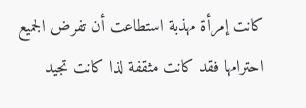كانت إمرأة مهذبة استطاعت أن تفرض الجميع احترامها فقد كانت مثقفة لذا كانت تجيد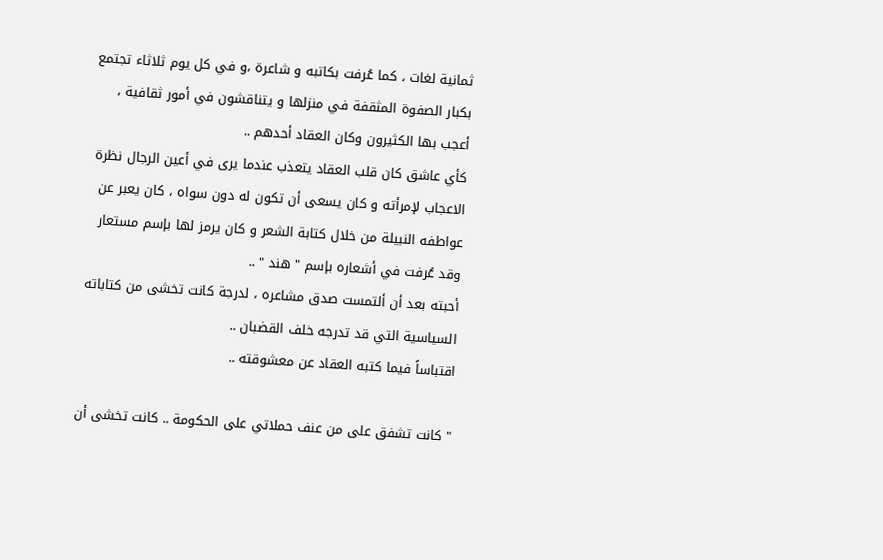ثمانية لغات ، كما عُرفت بكاتبه و شاعرة ،و في كل يوم ثلاثاء تجتمع بكبار الصفوة المثقفة في منزلها و يتناقشون في أمور ثقافية ، أعجب بها الكثيرون وكان العقاد أحدهم ..
كأي عاشق كان قلب العقاد يتعذب عندما يرى في أعين الرجال نظرة الاعجاب لإمرأته و كان يسعى أن تكون له دون سواه ، كان يعبر عن عواطفه النبيلة من خلال كتابة الشعر و كان يرمز لها بإسم مستعار وقد عُرفت في أشعاره بإسم " هند " ..
أحبته بعد أن ألتمست صدق مشاعره ، لدرجة كانت تخشى من كتاباته السياسية التي قد تدرجه خلف القضبان ..
اقتباساً فيما كتبه العقاد عن معشوقته ..

" كانت تشفق على من عنف حملاتي على الحكومة .. كانت تخشى أن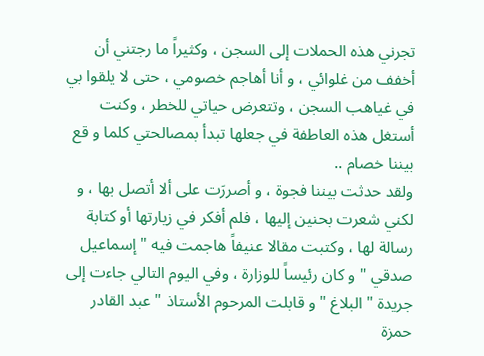تجرني هذه الحملات إلى السجن ، وكثيراً ما رجتني أن أخفف من غلوائي ، و أنا أهاجم خصومي ، حتى لا يلقوا بي في غياهب السجن ، وتتعرض حياتي للخطر ، وكنت أستغل هذه العاطفة في جعلها تبدأ بمصالحتي كلما و قع بيننا خصام ..
ولقد حدثت بيننا فجوة ، و أصررَت على ألا أتصل بها ، و لكني شعرت بحنين إليها ، فلم أفكر في زيارتها أو كتابة رسالة لها ، وكتبت مقالا عنيفاً هاجمت فيه " إسماعيل صدقي " و كان رئيساً للوزارة ، وفي اليوم التالي جاءت إلى جريدة " البلاغ " و قابلت المرحوم الأستاذ " عبد القادر حمزة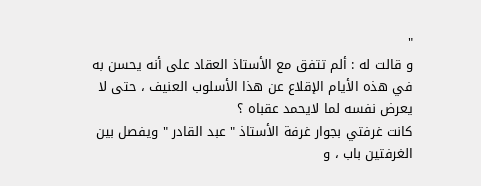"
و قالت له : ألم تتفق مع الأستاذ العقاد على أنه يحسن به في هذه الأيام الإقلاع عن هذا الأسلوب العنيف ، حتى لا يعرض نفسه لما لايحمد عقباه ؟
كانت غرفتي بجوار غرفة الأستاذ " عبد القادر " ويفصل بين الغرفتين باب ، و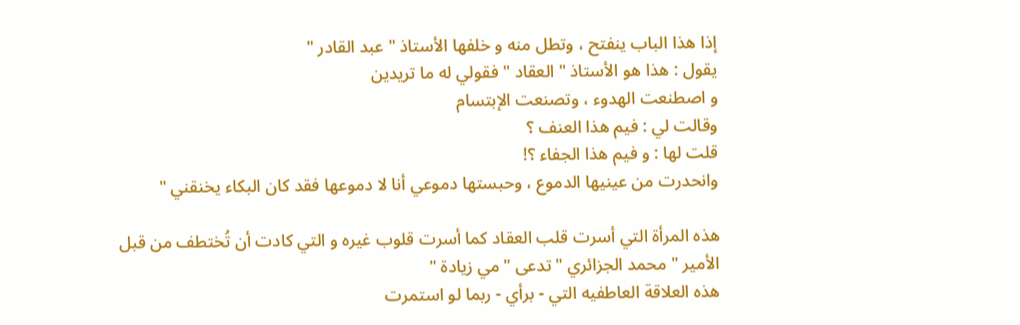إذا هذا الباب ينفتح ، وتطل منه و خلفها الأستاذ " عبد القادر "
يقول : هذا هو الأستاذ " العقاد " فقولي له ما تريدين
و اصطنعت الهدوء ، وتصنعت الإبتسام
وقالت لي : فيم هذا العنف ؟
قلت لها : و فيم هذا الجفاء ؟!
وانحدرت من عينيها الدموع ، وحبستها دموعي أنا لا دموعها فقد كان البكاء يخنقني "

هذه المرأة التي أسرت قلب العقاد كما أسرت قلوب غيره و التي كادت أن تُختطف من قبل الأمير " محمد الجزائري " تدعى " مي زيادة "
هذه العلاقة العاطفيه التي - برأي - ربما لو استمرت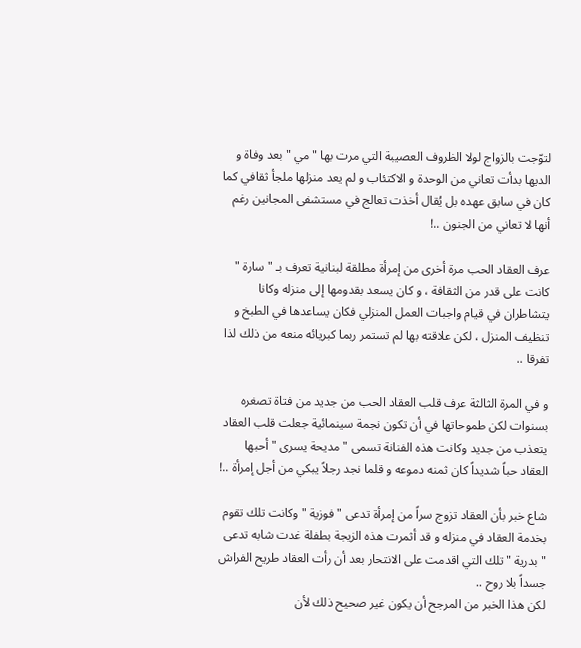لتوّجت بالزواج لولا الظروف العصيبة التي مرت بها " مي " بعد وفاة و الديها بدأت تعاني من الوحدة و الاكتئاب و لم يعد منزلها ملجأ ثقافي كما كان في سابق عهده بل يُقال أخذت تعالج في مستشفى المجانين رغم أنها لا تعاني من الجنون ..!

عرف العقاد الحب مرة أخرى من إمرأة مطلقة لبنانية تعرف بـ " سارة " كانت على قدر من الثقافة ، و كان يسعد بقدومها إلى منزله وكانا يتشاطران في قيام واجبات العمل المنزلي فكان يساعدها في الطبخ و تنظيف المنزل ، لكن علاقته بها لم تستمر ربما كبريائه منعه من ذلك لذا تفرقا ..

و في المرة الثالثة عرف قلب العقاد الحب من جديد من فتاة تصغره بسنوات لكن طموحاتها في أن تكون نجمة سينمائية جعلت قلب العقاد يتعذب من جديد وكانت هذه الفنانة تسمى " مديحة يسرى " أحبها العقاد حباً شديداً كان ثمنه دموعه و قلما نجد رجلاً يبكي من أجل إمرأة ..!

شاع خبر بأن العقاد تزوج سراً من إمرأة تدعى " فوزية " وكانت تلك تقوم بخدمة العقاد في منزله و قد أثمرت هذه الزيجة بطفلة غدت شابه تدعى " بدرية " تلك التي اقدمت على الانتحار بعد أن رأت العقاد طريح الفراش جسداً بلا روح ..
لكن هذا الخبر من المرجح أن يكون غير صحيح ذلك لأن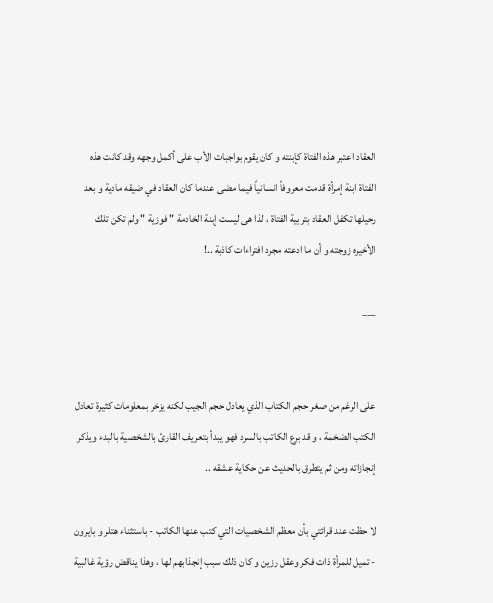العقاد اعتبر هذه الفتاة كإبنته و كان يقوم بواجبات الأب على أكمل وجهه وقد كانت هذه الفتاة ابنة إمرأة قدمت معروفاً انسانياً فيما مضى عندما كان العقاد في ضيقه مادية و بعد رحيلها تكفل العقاد بتربية الفتاة ، لذا هى ليست إبنة الخادمة " فوزية " ولم تكن تلك الأخيره زوجته و أن ما ادعته مجرد افتراءات كاذبة ..!

___


على الرغم من صغر حجم الكتاب الذي يعادل حجم الجيب لكنه يزخر بمعلومات كثيرة تعادل الكتب الضخمة ، و قد برع الكاتب بالسرد فهو يبدأ بتعريف القارئ بالشخصية بالبدء ويذكر إنجازاته ومن ثم يتطرق بالحديث عن حكاية عشقه ..

لا حظت عند قرائتي بأن معظم الشخصيات التي كتب عنها الكاتب - باستثناء هتلر و بايرون - تميل للمرأة ذات فكر وعقل رزين و كان ذلك سبب إنجذابهم لها ، وهذا يناقض رؤية غالبية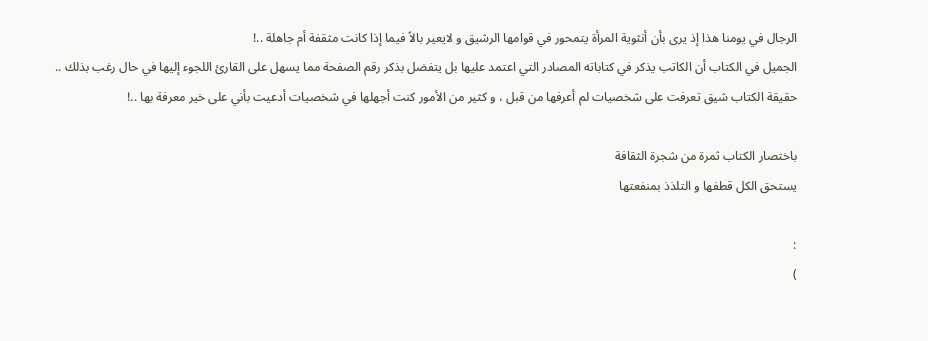الرجال في يومنا هذا إذ يرى بأن أنثوية المرأة يتمحور في قوامها الرشيق و لايعير بالاً فيما إذا كانت مثقفة أم جاهلة ..!
الجميل في الكتاب أن الكاتب يذكر في كتاباته المصادر التي اعتمد عليها بل يتفضل بذكر رقم الصفحة مما يسهل على القارئ اللجوء إليها في حال رغب بذلك ..
حقيقة الكتاب شيق تعرفت على شخصيات لم أعرفها من قبل ، و كثير من الأمور كنت أجهلها في شخصيات أدعيت بأني على خير معرفة بها ..!

باختصار الكتاب ثمرة من شجرة الثقافة
يستحق الكل قطفها و التلذذ بمنفعتها

:
)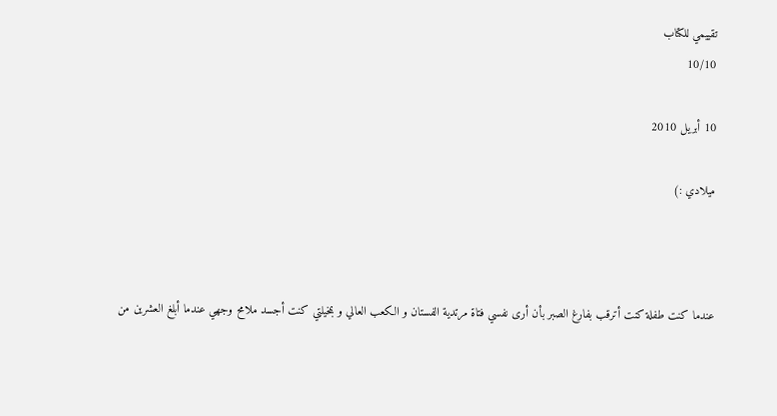تقييمي للكتاب
10/10

10 أبريل 2010

ميلادي :)



عندما كنت طفلة كنت أترقب بفارغ الصبر بأن أرى نفسي فتاة مرتدية الفستان و الكعب العالي و بمخيلتي كنت أجسد ملامح وجهي عندما أبلغ العشرين من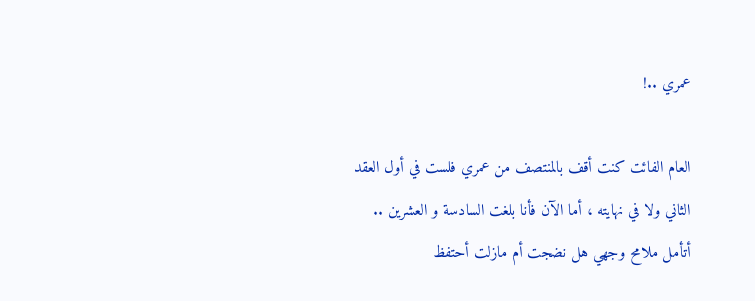عمري ..!

العام الفائت كنت أقف بالمنتصف من عمري فلست في أول العقد الثاني ولا في نهايته ، أما الآن فأنا بلغت السادسة و العشرين ..
أتأمل ملامح وجهي هل نضجت أم مازلت أحتفظ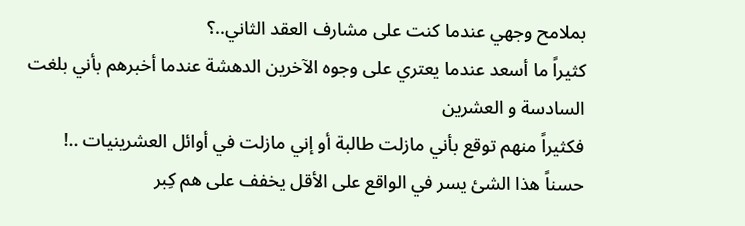بملامح وجهي عندما كنت على مشارف العقد الثاني..؟
كثيراً ما أسعد عندما يعتري على وجوه الآخرين الدهشة عندما أخبرهم بأني بلغت السادسة و العشرين
فكثيراً منهم توقع بأني مازلت طالبة أو إني مازلت في أوائل العشرينيات ..!
حسناً هذا الشئ يسر في الواقع على الأقل يخفف على هم كِبر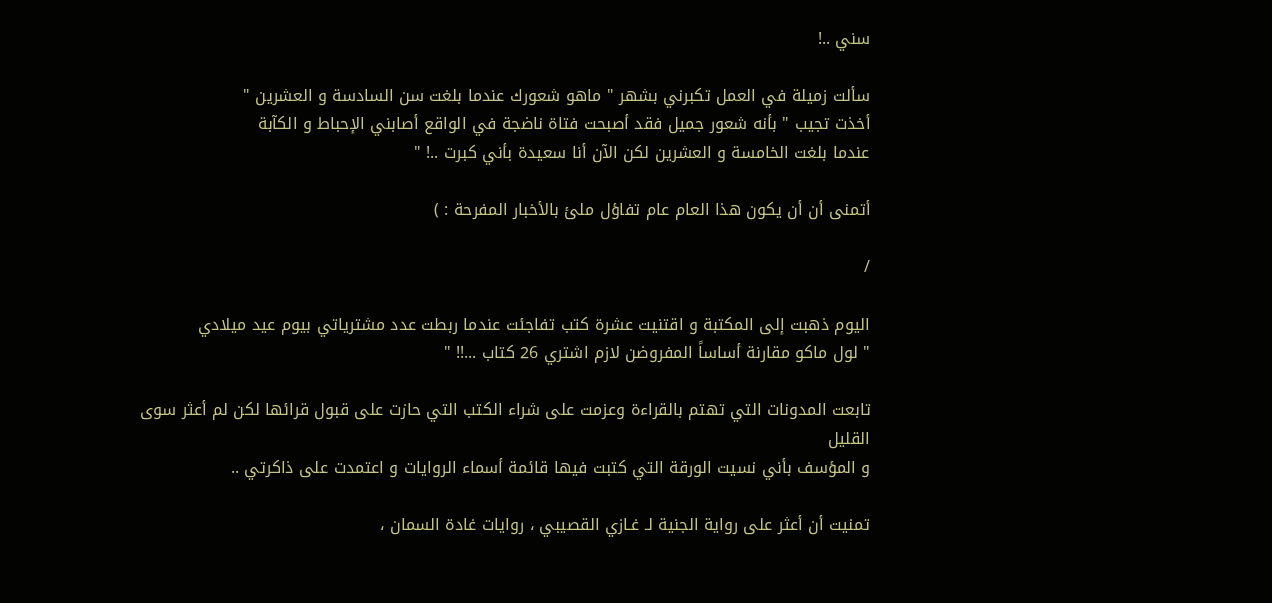سني ..!

سألت زميلة في العمل تكبرني بشهر " ماهو شعورك عندما بلغت سن السادسة و العشرين "
أخذت تجيب " بأنه شعور جميل فقد أصبحت فتاة ناضجة في الواقع أصابني الإحباط و الكآبة
عندما بلغت الخامسة و العشرين لكن الآن أنا سعيدة بأني كبرت ..! "

أتمنى أن أن يكون هذا العام عام تفاؤل ملئ بالأخبار المفرحة : )

/

اليوم ذهبت إلى المكتبة و اقتنيت عشرة كتب تفاجئت عندما ربطت عدد مشترياتي بيوم عيد ميلادي
" لول ماكو مقارنة أساساً المفروضن لازم اشتري 26 كتاب ...!! "

تابعت المدونات التي تهتم بالقراءة وعزمت على شراء الكتب التي حازت على قبول قرائها لكن لم أعثر سوى القليل
و المؤسف بأني نسيت الورقة التي كتبت فيها قائمة أسماء الروايات و اعتمدت على ذاكرتي ..

تمنيت أن أعثر على رواية الجنية لـ غـازي القصيبي ، روايات غادة السمان ،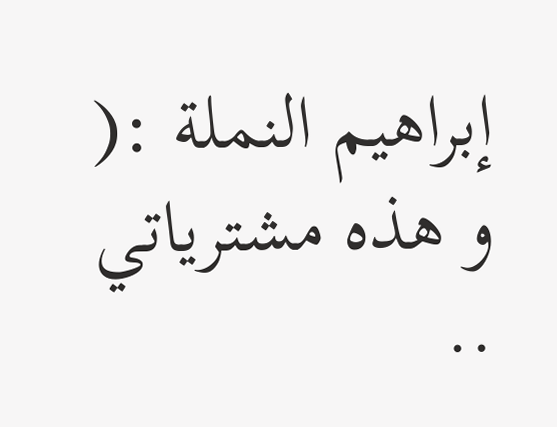إبراهيم النملة :(
و هذه مشترياتي ..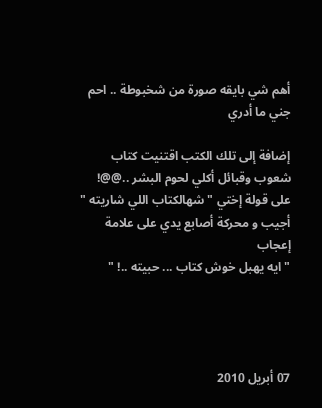أهم شي بايقه صورة من شخبوطة .. احم جني ما أدري

إضافة إلى تلك الكتب اقتنيت كتاب شعوب وقبائل أكلي لحوم البشر ..@@!
على قولة إختي " شهالكتاب اللي شاريته "
أجيب و محركة أصابع يدي على علامة إعجاب
" ايه يهبل خوش كتاب ... حبيته ..! "




07 أبريل 2010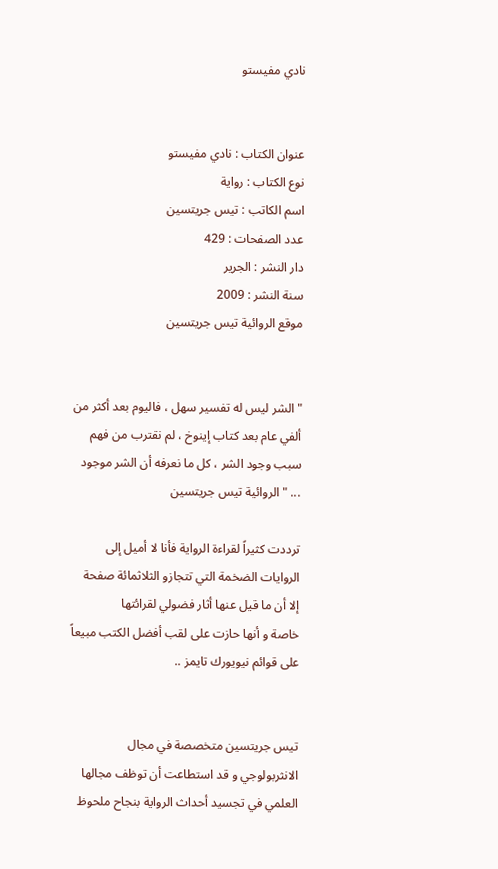نادي مفيستو


عنوان الكتاب : نادي مفيستو
نوع الكتاب : رواية
اسم الكاتب : تيس جريتسين
عدد الصفحات : 429
دار النشر : الجرير
سنة النشر : 2009
موقع الروائية تيس جريتسين


" الشر ليس له تفسير سهل ، فاليوم بعد أكثر من ألفي عام بعد كتاب إينوخ ، لم نقترب من فهم سبب وجود الشر ، كل ما نعرفه أن الشر موجود ... " الروائية تيس جريتسين

ترددت كثيراً لقراءة الرواية فأنا لا أميل إلى الروايات الضخمة التي تتجازو الثلاثمائة صفحة
إلا أن ما قيل عنها أثار فضولي لقرائتها
خاصة و أنها حازت على لقب أفضل الكتب مبيعاً على قوائم نيويورك تايمز ..


تيس جريتسين متخصصة في مجال الانثربولوجي و قد استطاعت أن توظف مجالها العلمي في تجسيد أحداث الرواية بنجاح ملحوظ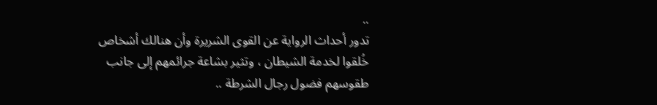..
تدور أحداث الرواية عن القوى الشريرة وأن هنالك أشخاص خُلقوا لخدمة الشيطان ، وتثير بشاعة جرائمهم إلى جانب طقوسهم فضول رجال الشرطة ..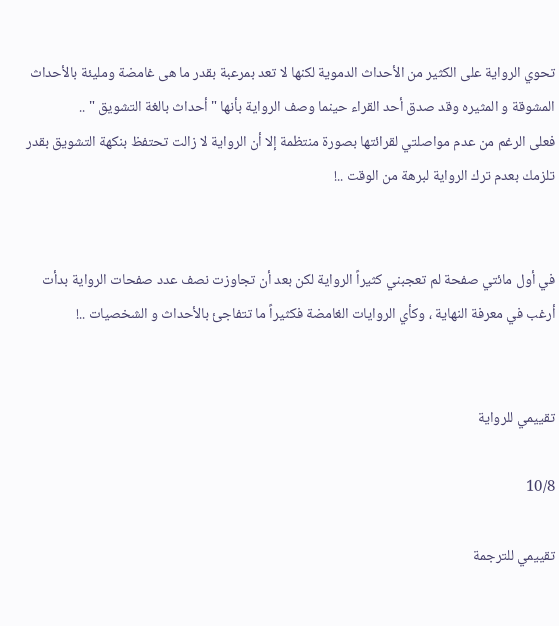تحوي الرواية على الكثير من الأحداث الدموية لكنها لا تعد بمرعبة بقدر ما هى غامضة ومليئة بالأحداث المشوقة و المثيره وقد صدق أحد القراء حينما وصف الرواية بأنها " أحداث بالغة التشويق " ..
فعلى الرغم من عدم مواصلتي لقرائتها بصورة منتظمة إلا أن الرواية لا زالت تحتفظ بنكهة التشويق بقدر تلزمك بعدم ترك الرواية لبرهة من الوقت ..!


في أول مائتي صفحة لم تعجبني كثيراً الرواية لكن بعد أن تجاوزت نصف عدد صفحات الرواية بدأت أرغب في معرفة النهاية ، وكأي الروايات الغامضة فكثيراً ما تتفاجئ بالأحداث و الشخصيات ..!


تقييمي للرواية

10/8

تقييمي للترجمة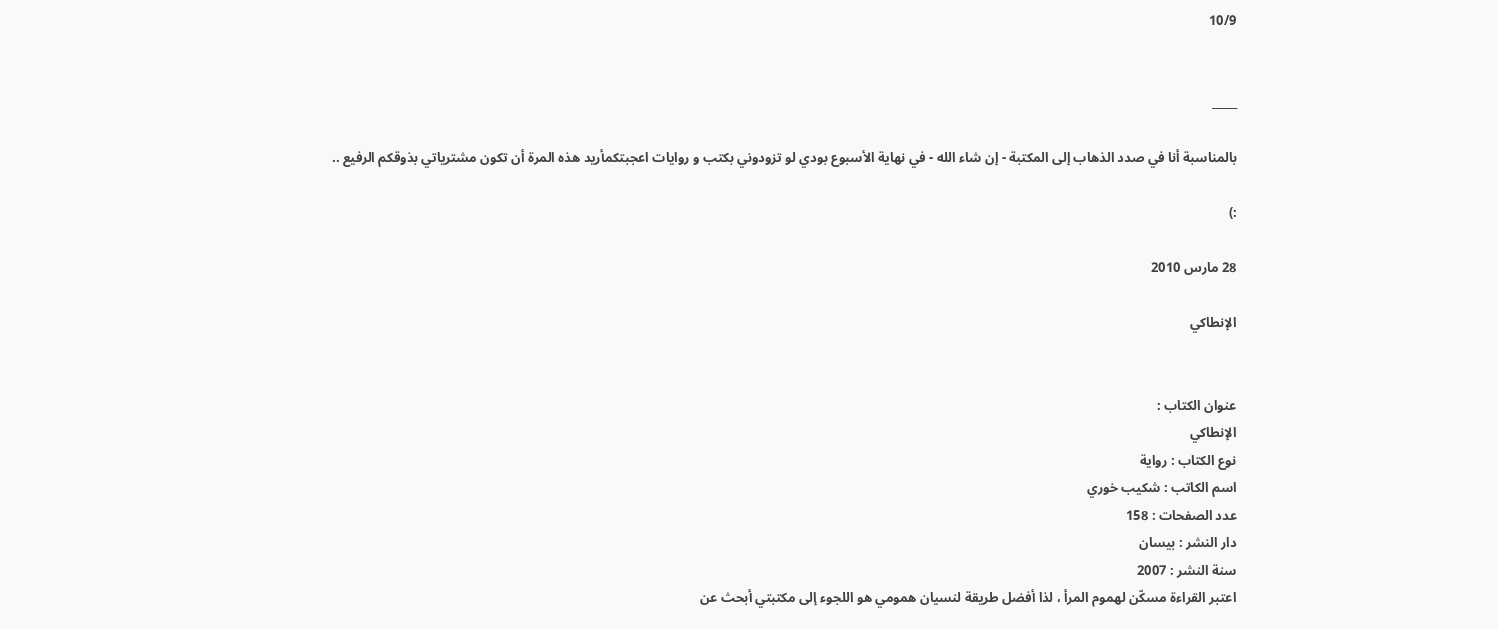10/9


_____

بالمناسبة أنا في صدد الذهاب إلى المكتبة - إن شاء الله - في نهاية الأسبوع بودي لو تزودوني بكتب و روايات اعجبتكمأريد هذه المرة أن تكون مشترياتي بذوقكم الرفيع ..

:)

28 مارس 2010

الإنطاكي


عنوان الكتاب :
الإنطاكي
نوع الكتاب : رواية
اسم الكاتب : شكيب خوري
عدد الصفحات : 158
دار النشر : بيسان
سنة النشر : 2007
اعتبر القراءة مسكّن لهموم المرأ ، لذا أفضل طريقة لنسيان همومي هو اللجوء إلى مكتبتي أبحث عن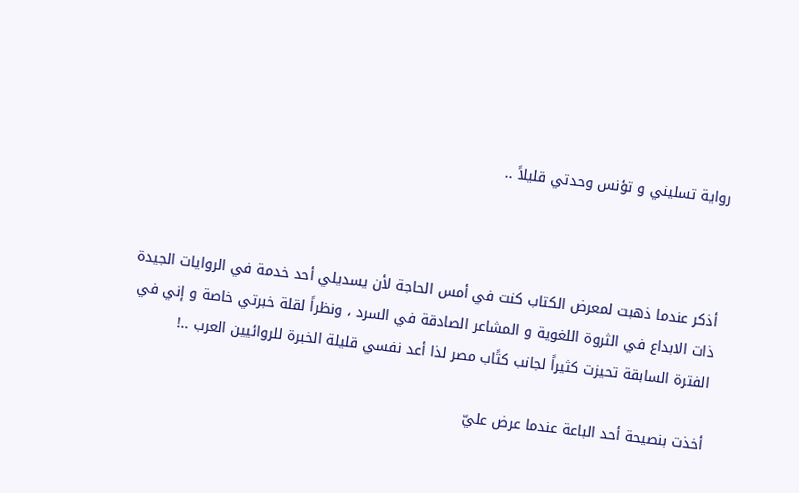رواية تسليني و تؤنس وحدتي قليلاً ..



أذكر عندما ذهبت لمعرض الكتاب كنت في أمس الحاجة لأن يسديلي أحد خدمة في الروايات الجيدة ذات الابداع في الثروة اللغوية و المشاعر الصادقة في السرد ، ونظراً لقلة خبرتي خاصة و إني في الفترة السابقة تحيزت كثيراً لجانب كتًاب مصر لذا أعد نفسي قليلة الخبرة للروائيين العرب ..!

أخذت بنصيحة أحد الباعة عندما عرض عليّ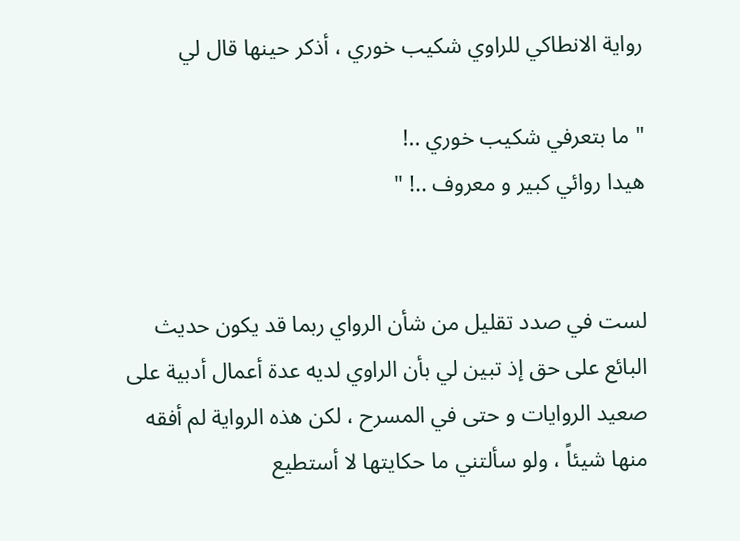رواية الانطاكي للراوي شكيب خوري ، أذكر حينها قال لي

" ما بتعرفي شكيب خوري ..!
هيدا روائي كبير و معروف ..! "


لست في صدد تقليل من شأن الرواي ربما قد يكون حديث البائع على حق إذ تبين لي بأن الراوي لديه عدة أعمال أدبية على صعيد الروايات و حتى في المسرح ، لكن هذه الرواية لم أفقه منها شيئاً ، ولو سألتني ما حكايتها لا أستطيع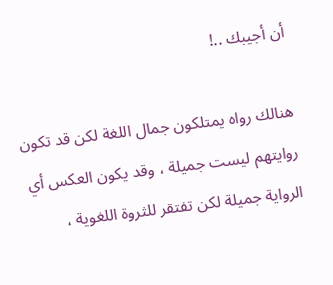أن أجيبك ..!

هنالك رواه يمتلكون جمال اللغة لكن قد تكون روايتهم ليست جميلة ، وقد يكون العكس أي الرواية جميلة لكن تفتقر للثروة اللغوية ،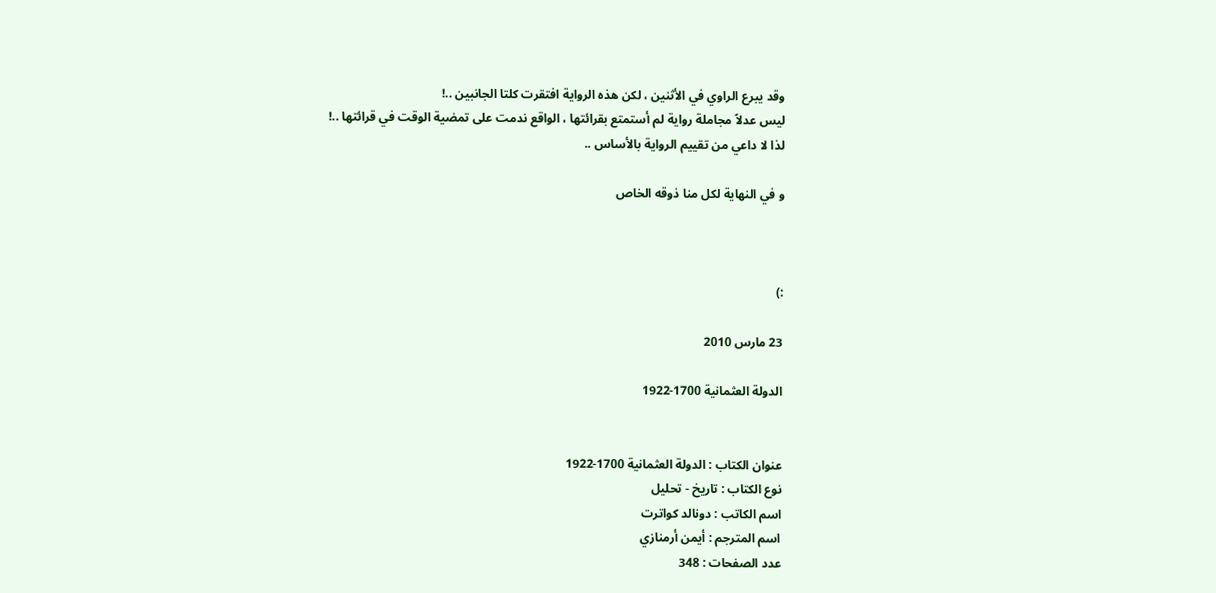وقد يبرع الراوي في الأثنين ، لكن هذه الرواية افتقرت كلتا الجانبين ..!
ليس عدلاً مجاملة رواية لم أستمتع بقرائتها ، الواقع ندمت على تمضية الوقت في قرائتها ..!
لذا لا داعي من تقييم الرواية بالأساس ..

و في النهاية لكل منا ذوقه الخاص



:)

23 مارس 2010

الدولة العثمانية 1700-1922


عنوان الكتاب : الدولة العثمانية 1700-1922
نوع الكتاب : تاريخ - تحليل
اسم الكاتب : دونالد كواترت
اسم المترجم : أيمن أرمنازي
عدد الصفحات : 348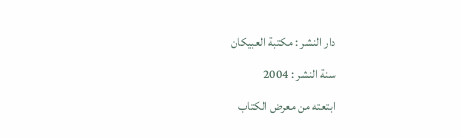دار النشر : مكتبة العبيكان
سنة النشر : 2004
ابتعته من معرض الكتاب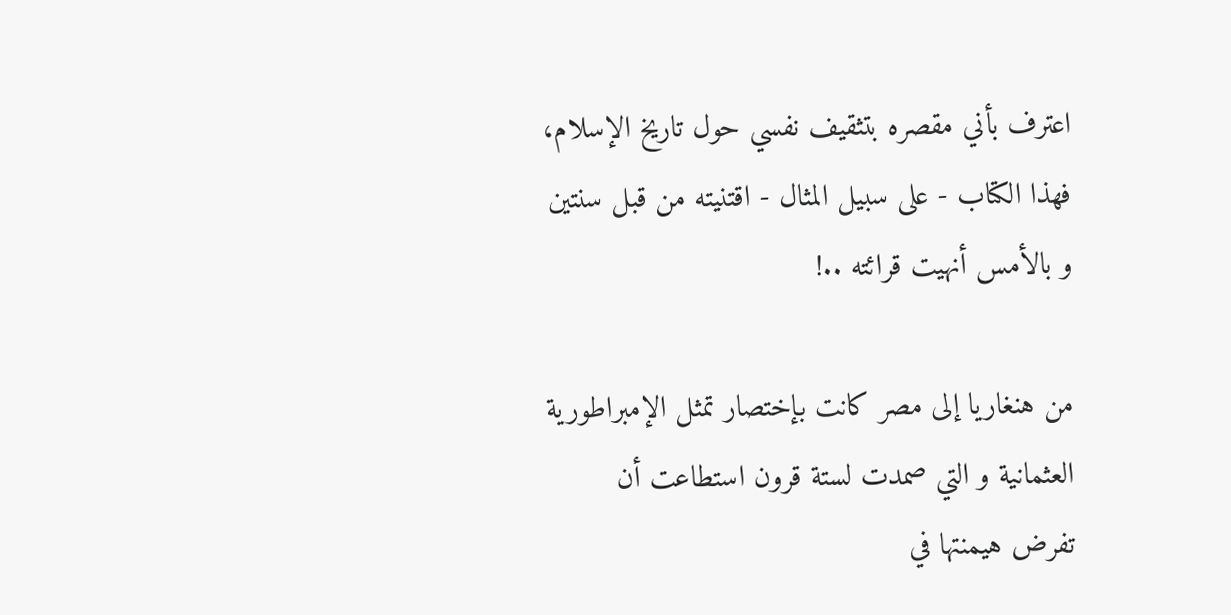اعترف بأني مقصره بتثقيف نفسي حول تاريخ الإسلام، فهذا الكتاب - على سبيل المثال - اقتنيته من قبل سنتين و بالأمس أنهيت قرائته ..!

من هنغاريا إلى مصر كانت بإختصار تمثل الإمبراطورية العثمانية و التي صمدت لستة قرون استطاعت أن تفرض هيمنتها في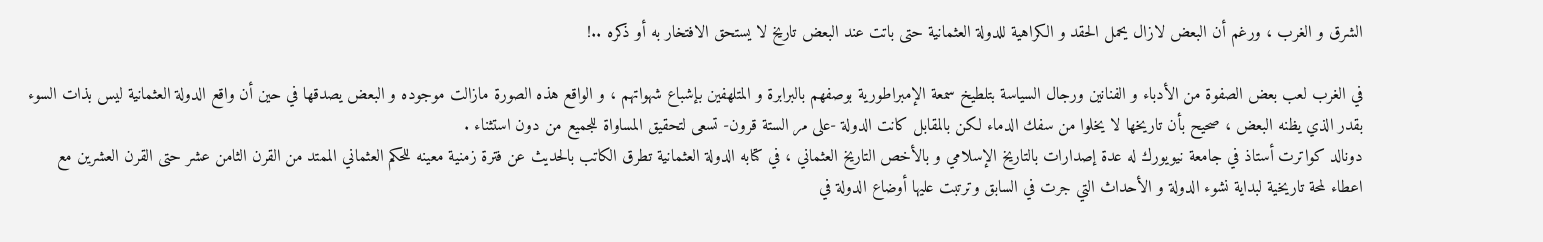الشرق و الغرب ، ورغم أن البعض لازال يحمل الحقد و الكراهية للدولة العثمانية حتى باتت عند البعض تاريخ لا يستحق الافتخار به أو ذكره ..!

في الغرب لعب بعض الصفوة من الأدباء و الفنانين ورجال السياسة بتلطيخ سمعة الإمبراطورية بوصفهم بالبرابرة و المتلهفين بإشباع شهواتهم ، و الواقع هذه الصورة مازالت موجوده و البعض يصدقها في حين أن واقع الدولة العثمانية ليس بذات السوء بقدر الذي يظنه البعض ، صحيح بأن تاريخها لا يخلوا من سفك الدماء لكن بالمقابل كانت الدولة -على مر الستة قرون- تسعى لتحقيق المساواة للجميع من دون استثناء .
دونالد كواترت أستاذ في جامعة نيويورك له عدة إصدارات بالتاريخ الإسلامي و بالأخص التاريخ العثماني ، في كتابه الدولة العثمانية تطرق الكاتب بالحديث عن فترة زمنية معينه للحكم العثماني الممتد من القرن الثامن عشر حتى القرن العشرين مع اعطاء لمحة تاريخية لبداية نشوء الدولة و الأحداث التي جرت في السابق وترتبت عليها أوضاع الدولة في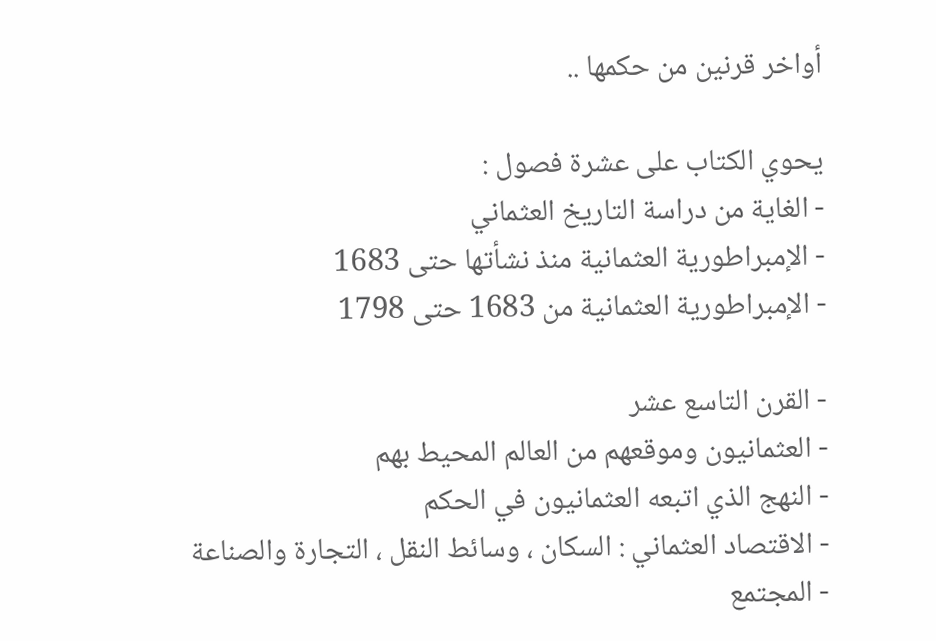أواخر قرنين من حكمها ..

يحوي الكتاب على عشرة فصول :
- الغاية من دراسة التاريخ العثماني
- الإمبراطورية العثمانية منذ نشأتها حتى 1683
- الإمبراطورية العثمانية من 1683 حتى 1798

- القرن التاسع عشر
- العثمانيون وموقعهم من العالم المحيط بهم
- النهج الذي اتبعه العثمانيون في الحكم
- الاقتصاد العثماني : السكان ، وسائط النقل ، التجارة والصناعة
- المجتمع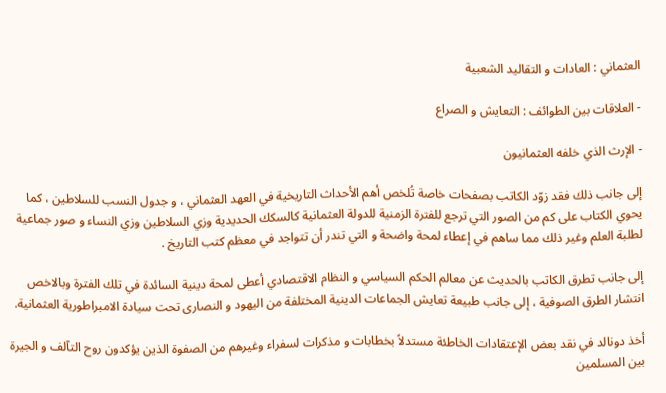العثماني : العادات و التقاليد الشعبية

- العلاقات بين الطوائف : التعايش و الصراع

- الإرث الذي خلفه العثمانيون

إلى جانب ذلك فقد زوّد الكاتب بصفحات خاصة تُلخص أهم الأحداث التاريخية في العهد العثماني ، و جدول النسب للسلاطين ، كما يحوي الكتاب على كم من الصور التي ترجع للفترة الزمنية للدولة العثمانية كالسكك الحديدية وزي السلاطين وزي النساء و صور جماعية لطلبة العلم وغير ذلك مما ساهم في إعطاء لمحة واضحة و التي تندر أن تتواجد في معظم كتب التاريخ .

إلى جانب تطرق الكاتب بالحديث عن معالم الحكم السياسي و النظام الاقتصادي أعطى لمحة دينية السائدة في تلك الفترة وبالاخص انتشار الطرق الصوفية ، إلى جانب طبيعة تعايش الجماعات الدينية المختلفة من اليهود و النصارى تحت سيادة الامبراطورية العثمانية.

أخذ دونالد في نقد بعض الإعتقادات الخاطئة مستدلاً بخطابات و مذكرات لسفراء وغيرهم من الصفوة الذين يؤكدون روح التآلف و الجيرة بين المسلمين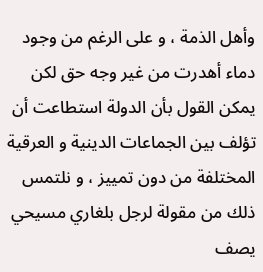وأهل الذمة ، و على الرغم من وجود دماء أهدرت من غير وجه حق لكن يمكن القول بأن الدولة استطاعت أن تؤلف بين الجماعات الدينية و العرقية المختلفة من دون تمييز ، و نلتمس ذلك من مقولة لرجل بلغاري مسيحي يصف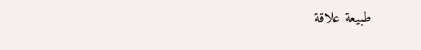طبيعة علاقة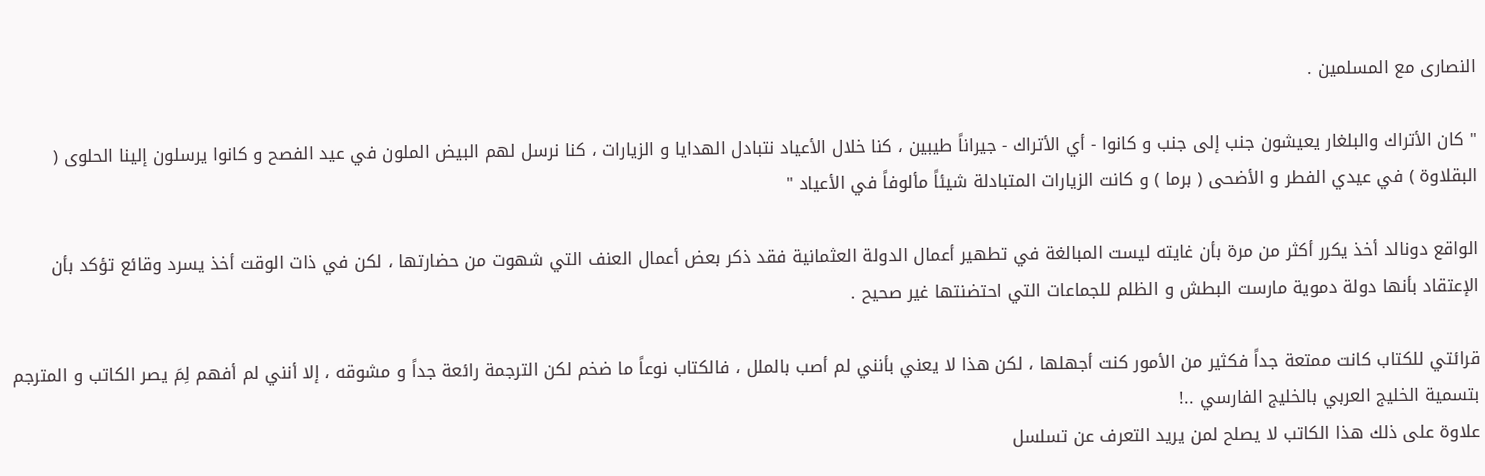النصارى مع المسلمين .

" كان الأتراك والبلغار يعيشون جنب إلى جنب و كانوا - أي الأتراك - جيراناً طيبين ، كنا خلال الأعياد نتبادل الهدايا و الزيارات ، كنا نرسل لهم البيض الملون في عيد الفصح و كانوا يرسلون إلينا الحلوى ( البقلاوة ) في عيدي الفطر و الأضحى ( برما ) و كانت الزيارات المتبادلة شيئاً مألوفاً في الأعياد "

الواقع دونالد أخذ يكرر أكثر من مرة بأن غايته ليست المبالغة في تطهير أعمال الدولة العثمانية فقد ذكر بعض أعمال العنف التي شهوت من حضارتها ، لكن في ذات الوقت أخذ يسرد وقائع تؤكد بأن الإعتقاد بأنها دولة دموية مارست البطش و الظلم للجماعات التي احتضنتها غير صحيح .

قرائتي للكتاب كانت ممتعة جداً فكثير من الأمور كنت أجهلها ، لكن هذا لا يعني بأنني لم أصب بالملل ، فالكتاب نوعاً ما ضخم لكن الترجمة رائعة جداً و مشوقه ، إلا أنني لم أفهم لِمَ يصر الكاتب و المترجم بتسمية الخليج العربي بالخليج الفارسي ..!
علاوة على ذلك هذا الكاتب لا يصلح لمن يريد التعرف عن تسلسل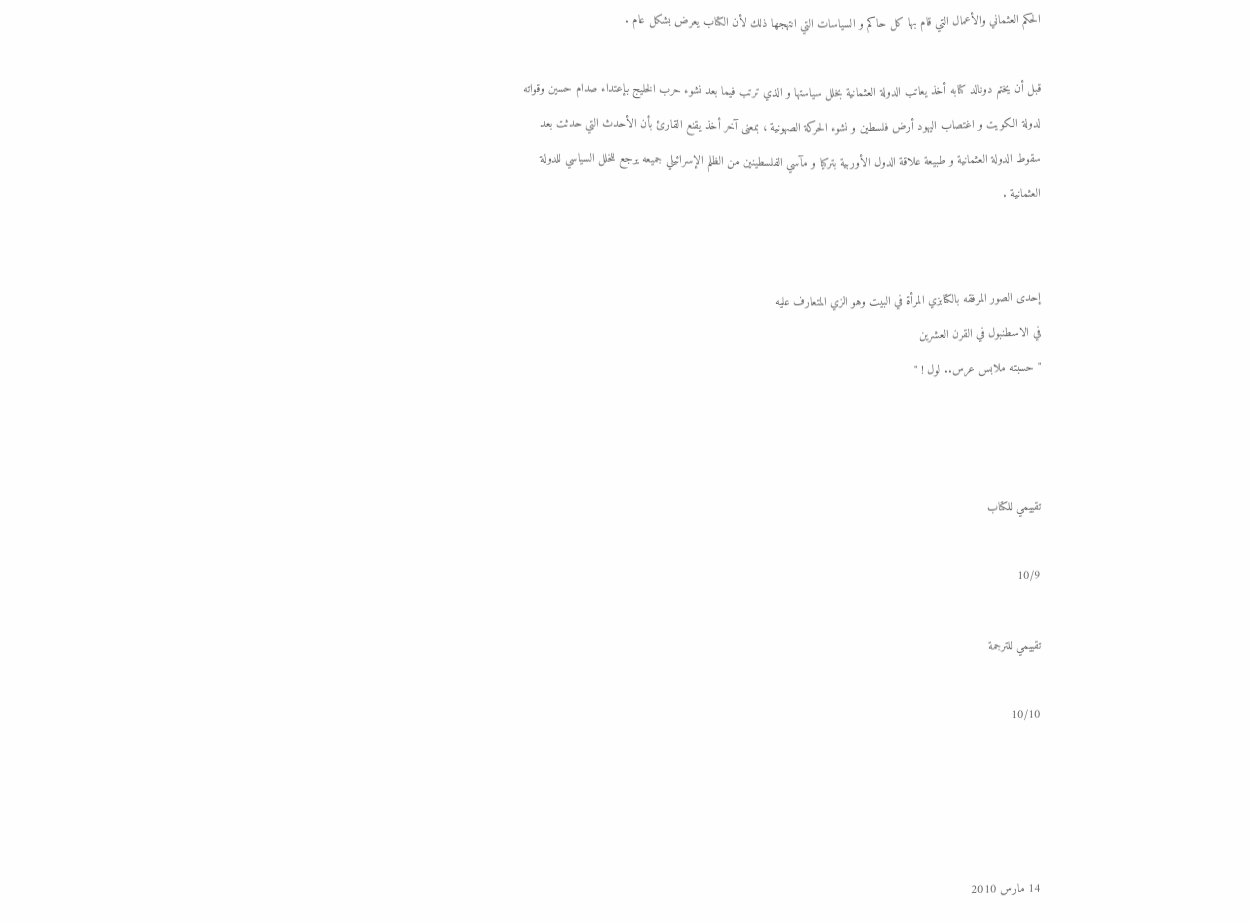الحكم العثماني والأعمال التي قام بها كل حاكم و السياسات التي انتهجها ذلك لأن الكتاب يعرض بشكل عام .

قبل أن يختم دونالد كتابه أخذ يعاتب الدولة العثمانية بخلل سياستها و الذي ترتب فيما بعد نشوء حرب الخليج بإعتداء صدام حسين وقواته لدولة الكويت و اغتصاب اليهود أرض فلسطين و نشوء الحركة الصهونية ، بمعنى آخر أخذ يقنع القارئ بأن الأحدث التي حدثت بعد سقوط الدولة العثمانية و طبيعة علاقة الدول الأوربية بتركيا و مآسي الفلسطينين من الظلم الإسرائيلي جميعه يرجع للخلل السياسي للدولة العثمانية .


إحدى الصور المرفقه بالكتابزي المرأة في البيت وهو الزي المتعارف عليه
في الاسطنبول في القرن العشرين
" حسبته ملابس عرس.. لول ! "



تقييمي للكتاب

10/9

تقييمي للترجمة

10/10




14 مارس 2010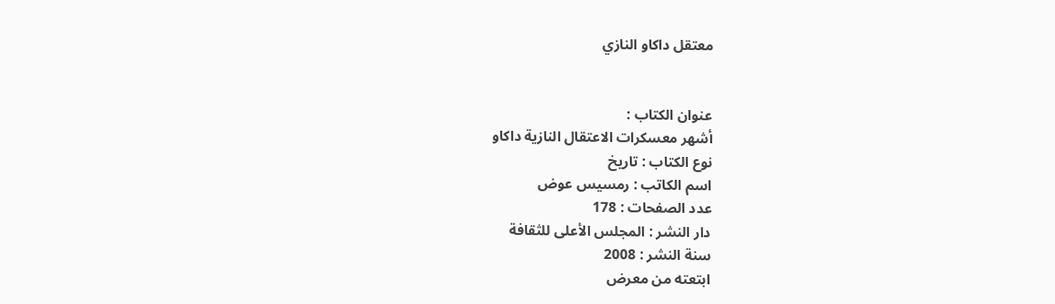معتقل داكاو النازي


عنوان الكتاب :
أشهر معسكرات الاعتقال النازية داكاو
نوع الكتاب : تاريخ
اسم الكاتب : رمسيس عوض
عدد الصفحات : 178
دار النشر : المجلس الأعلى للثقافة
سنة النشر : 2008
ابتعته من معرض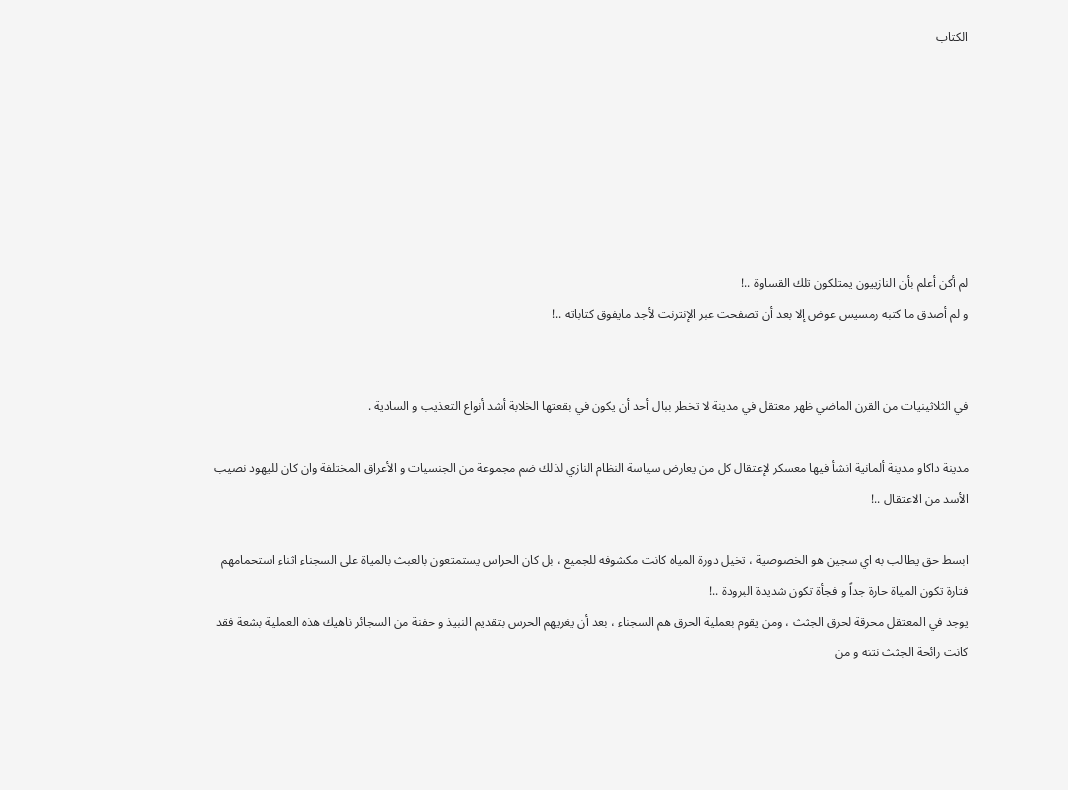الكتاب







لم أكن أعلم بأن النازييون يمتلكون تلك القساوة ..!
و لم أصدق ما كتبه رمسيس عوض إلا بعد أن تصفحت عبر الإنترنت لأجد مايفوق كتاباته ..!


في الثلاثينيات من القرن الماضي ظهر معتقل في مدينة لا تخطر ببال أحد أن يكون في بقعتها الخلابة أشد أنواع التعذيب و السادية .

مدينة داكاو مدينة ألمانية انشأ فيها معسكر لإعتقال كل من يعارض سياسة النظام النازي لذلك ضم مجموعة من الجنسيات و الأعراق المختلفة وان كان لليهود نصيب الأسد من الاعتقال ..!

ابسط حق يطالب به اي سجين هو الخصوصية ، تخيل دورة المياه كانت مكشوفه للجميع ، بل كان الحراس يستمتعون بالعبث بالمياة على السجناء اثناء استحمامهم فتارة تكون المياة حارة جداً و فجأة تكون شديدة البرودة ..!
يوجد في المعتقل محرقة لحرق الجثث ، ومن يقوم بعملية الحرق هم السجناء ، بعد أن يغريهم الحرس بتقديم النبيذ و حفنة من السجائر ناهيك هذه العملية بشعة فقد كانت رائحة الجثث نتنه و من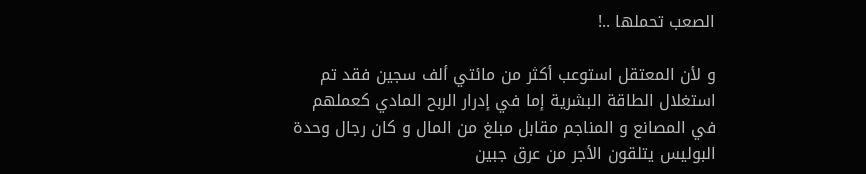الصعب تحملها ..!

و لأن المعتقل استوعب أكثر من مائتي ألف سجين فقد تم استغلال الطاقة البشرية إما في إدرار الربح المادي كعملهم في المصانع و المناجم مقابل مبلغ من المال و كان رجال وحدة البوليس يتلقون الأجر من عرق جبين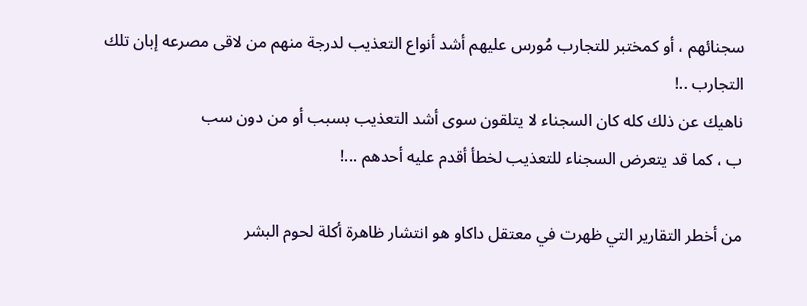سجنائهم ، أو كمختبر للتجارب مُورس عليهم أشد أنواع التعذيب لدرجة منهم من لاقى مصرعه إبان تلك التجارب ..!
ناهيك عن ذلك كله كان السجناء لا يتلقون سوى أشد التعذيب بسبب أو من دون سب
ب ، كما قد يتعرض السجناء للتعذيب لخطأ أقدم عليه أحدهم ...!

من أخطر التقارير التي ظهرت في معتقل داكاو هو انتشار ظاهرة أكلة لحوم البشر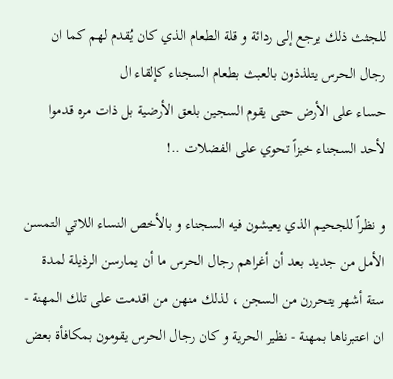للجثث ذلك يرجع إلى ردائة و قلة الطعام الذي كان يُقدم لهم كما ان رجال الحرس يتلذذون بالعبث بطعام السجناء كإلقاء ال
حساء على الأرض حتى يقوم السجين بلعق الأرضية بل ذات مره قدموا لأحد السجناء خبزاً تحوي على الفضلات ..!

و نظراً للجحيم الذي يعيشون فيه السجناء و بالأخص النساء اللاتي التمسن الأمل من جديد بعد أن أغراهم رجال الحرس ما أن يمارسن الرذيلة لمدة ستة أشهر يتحررن من السجن ، لذلك منهن من اقدمت على تلك المهنة - ان اعتبرناها بمهنة - نظير الحرية و كان رجال الحرس يقومون بمكافأة بعض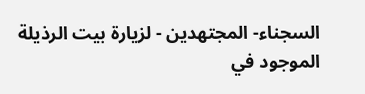السجناء- المجتهدين - لزيارة بيت الرذيلة الموجود في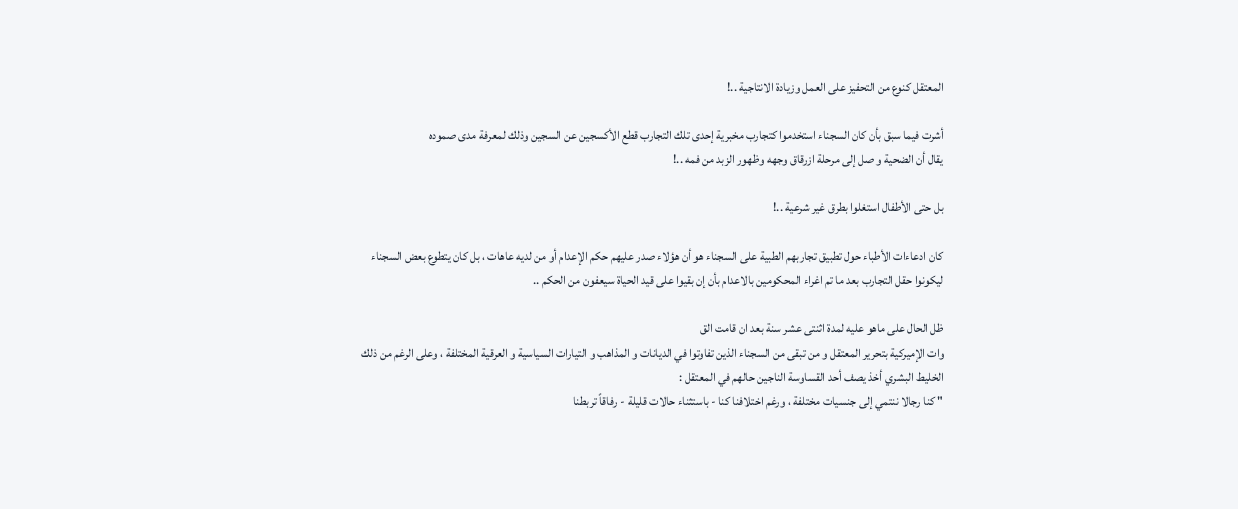المعتقل كنوع من التحفيز على العمل وزيادة الانتاجية ..!

أشرت فيما سبق بأن كان السجناء استخدموا كتجارب مخبرية إحدى تلك التجارب قطع الأكسجين عن السجين وذلك لمعرفة مدى صموده
يقال أن الضحية و صل إلى مرحلة ازرقاق وجهه وظهور الزبد من فمه ..!

بل حتى الأطفال استغلوا بطرق غير شرعية ..!

كان ادعاءات الأطباء حول تطبيق تجاربهم الطبية على السجناء هو أن هؤلاء صدر عليهم حكم الإعدام أو من لديه عاهات ، بل كان يتطوع بعض السجناء ليكونوا حقل التجارب بعد ما تم اغراء المحكومين بالاعدام بأن إن بقيوا على قيد الحياة سيعفون من الحكم ..

ظل الحال على ماهو عليه لمدة اثنتى عشر سنة بعد ان قامت الق
وات الإميركية بتحرير المعتقل و من تبقى من السجناء الذين تفاوتوا في الديانات و المذاهب و التيارات السياسية و العرقية المختلفة ، وعلى الرغم من ذلك الخليط البشري أخذ يصف أحد القساوسة الناجين حالهم في المعتقل :
" كنا رجالا ننتمي إلى جنسيات مختلفة ، ورغم اختلافنا كنا - باستثناء حالات قليلة - رفاقاً تربطنا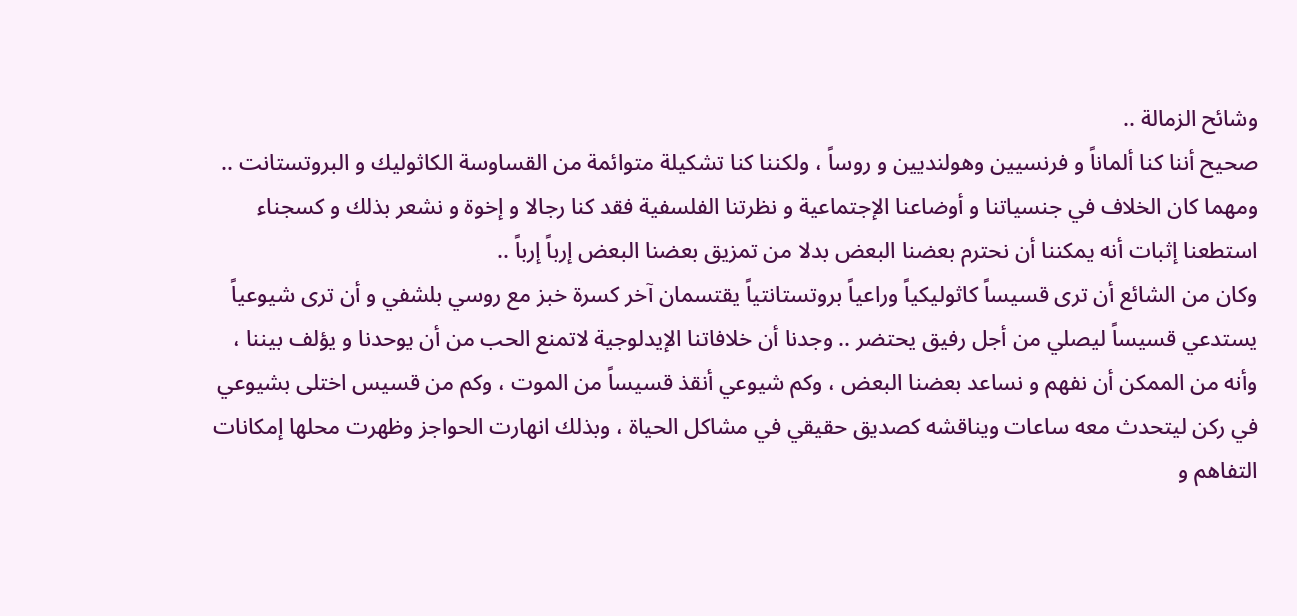وشائح الزمالة ..
صحيح أننا كنا ألماناً و فرنسيين وهولنديين و روساً ، ولكننا كنا تشكيلة متوائمة من القساوسة الكاثوليك و البروتستانت ..
ومهما كان الخلاف في جنسياتنا و أوضاعنا الإجتماعية و نظرتنا الفلسفية فقد كنا رجالا و إخوة و نشعر بذلك و كسجناء استطعنا إثبات أنه يمكننا أن نحترم بعضنا البعض بدلا من تمزيق بعضنا البعض إرباً إرباً ..
وكان من الشائع أن ترى قسيساً كاثوليكياً وراعياً بروتستانتياً يقتسمان آخر كسرة خبز مع روسي بلشفي و أن ترى شيوعياً يستدعي قسيساً ليصلي من أجل رفيق يحتضر .. وجدنا أن خلافاتنا الإيدلوجية لاتمنع الحب من أن يوحدنا و يؤلف بيننا ، وأنه من الممكن أن نفهم و نساعد بعضنا البعض ، وكم شيوعي أنقذ قسيساً من الموت ، وكم من قسيس اختلى بشيوعي في ركن ليتحدث معه ساعات ويناقشه كصديق حقيقي في مشاكل الحياة ، وبذلك انهارت الحواجز وظهرت محلها إمكانات التفاهم و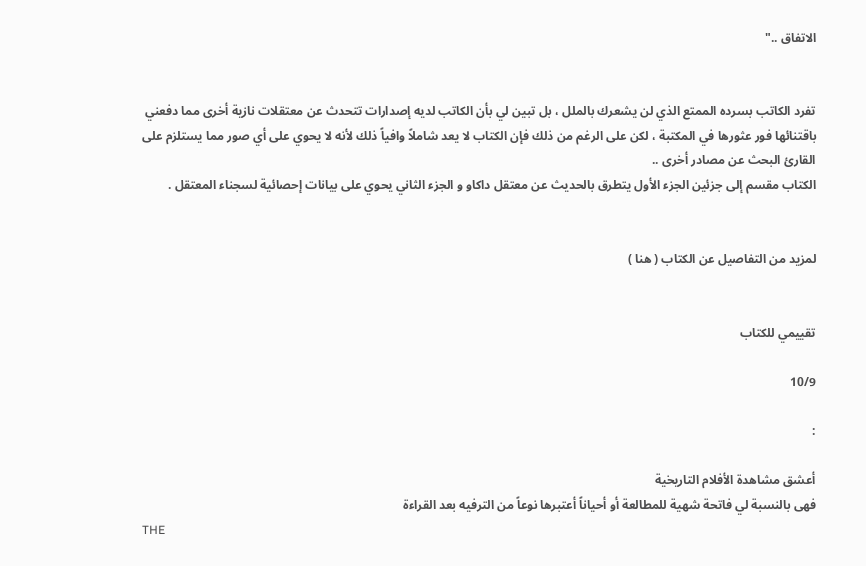الاتفاق .."


تفرد الكاتب بسرده الممتع الذي لن يشعرك بالملل ، بل تبين لي بأن الكاتب لديه إصدارات تتحدث عن معتقلات نازية أخرى مما دفعني باقتنائها فور عثورها في المكتبة ، لكن على الرغم من ذلك فإن الكتاب لا يعد شاملاً وافياً ذلك لأنه لا يحوي على أي صور مما يستلزم على القارئ البحث عن مصادر أخرى ..
الكتاب مقسم إلى جزئين الجزء الأول يتطرق بالحديث عن معتقل داكاو و الجزء الثاني يحوي على بيانات إحصائية لسجناء المعتقل .


لمزيد من التفاصيل عن الكتاب ( هنا )


تقييمي للكتاب

10/9

:

أعشق مشاهدة الأفلام التاريخية
فهى بالنسبة لي فاتحة شهية للمطالعة أو أحياناً أعتبرها نوعاً من الترفيه بعد القراءة
THE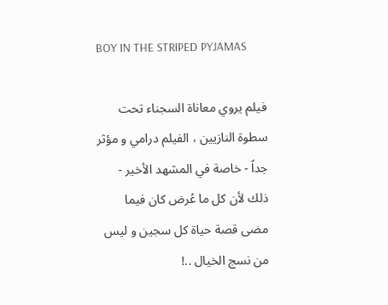BOY IN THE STRIPED PYJAMAS

فيلم يروي معاناة السجناء تحت سطوة النازيين ، الفيلم درامي و مؤثر جداً - خاصة في المشهد الأخير - ذلك لأن كل ما عُرض كان فيما مضى قصة حياة كل سجين و ليس من نسج الخيال ..!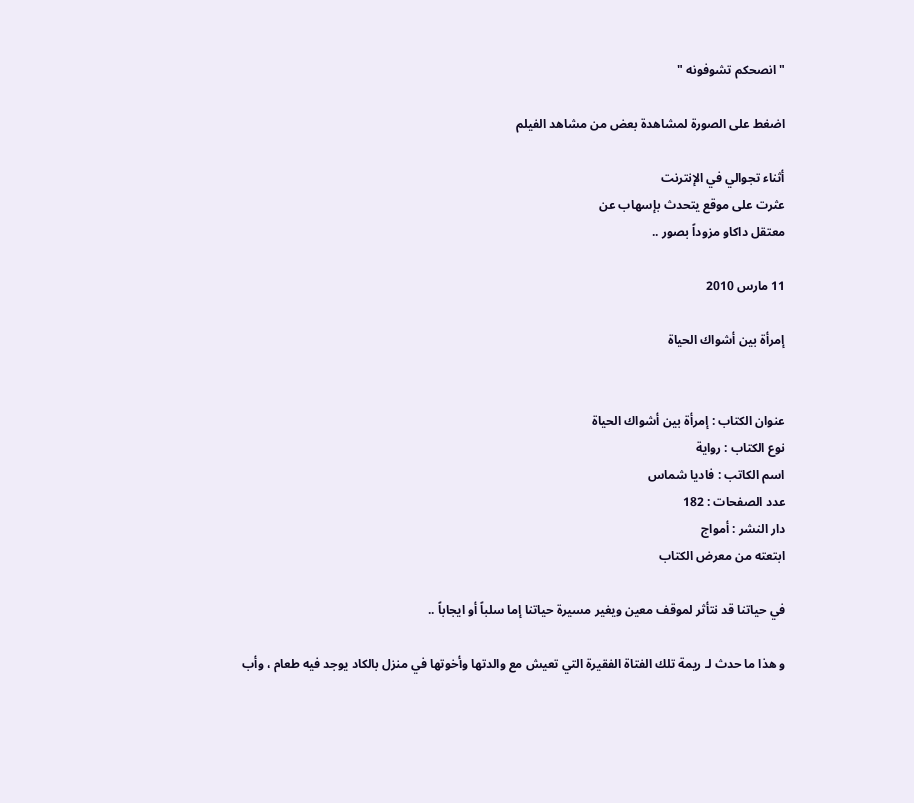" انصحكم تشوفونه "

اضغط على الصورة لمشاهدة بعض من مشاهد الفيلم

أثناء تجوالي في الإنترنت
عثرت على موقع يتحدث بإسهاب عن
معتقل داكاو مزوداً بصور ..

11 مارس 2010

إمرأة بين أشواك الحياة


عنوان الكتاب : إمرأة بين أشواك الحياة
نوع الكتاب : رواية
اسم الكاتب : فاديا شماس
عدد الصفحات : 182
دار النشر : أمواج
ابتعته من معرض الكتاب

في حياتنا قد نتأثر لموقف معين ويغير مسيرة حياتنا إما سلباً أو ايجاباً ..

و هذا ما حدث لـ ريمة تلك الفتاة الفقيرة التي تعيش مع والدتها وأخوتها في منزل بالكاد يوجد فيه طعام ، وأب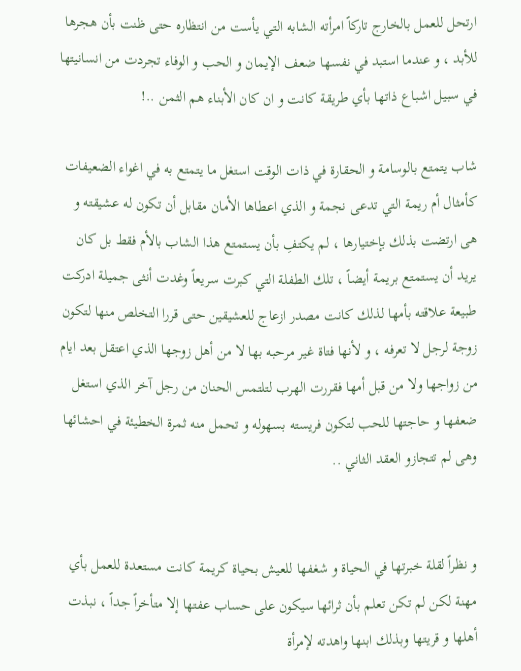ارتحل للعمل بالخارج تاركاً امرأته الشابه التي يأست من انتظاره حتى ظنت بأن هجرها للأبد ، و عندما استبد في نفسها ضعف الإيمان و الحب و الوفاء تجردت من انسانيتها في سبيل اشباع ذاتها بأي طريقة كانت و ان كان الأبناء هم الثمن ..!

شاب يتمتع بالوسامة و الحقارة في ذات الوقت استغل ما يتمتع به في اغواء الضعيفات كأمثال أم ريمة التي تدعى نجمة و الذي اعطاها الأمان مقابل أن تكون له عشيقته و هى ارتضت بذلك بإختيارها ، لم يكتفِ بأن يستمتع هذا الشاب بالأم فقط بل كان يريد أن يستمتع بريمة أيضاً ، تلك الطفلة التي كبرت سريعاً وغدت أنثى جميلة ادركت طبيعة علاقته بأمها لذلك كانت مصدر ازعاج للعشيقين حتى قررا التخلص منها لتكون زوجة لرجل لا تعرفه ، و لأنها فتاة غير مرحبه بها لا من أهل زوجها الذي اعتقل بعد ايام من زواجها ولا من قبل أمها فقررت الهرب لتلتمس الحنان من رجل آخر الذي استغل ضعفها و حاجتها للحب لتكون فريسته بسهوله و تحمل منه ثمرة الخطيئة في احشائها وهى لم تتجازو العقد الثاني ..


و نظراً لقلة خبرتها في الحياة و شغفها للعيش بحياة كريمة كانت مستعدة للعمل بأي مهنة لكن لم تكن تعلم بأن ثرائها سيكون على حساب عفتها إلا متأخراً جداً ، نبذت أهلها و قريتها وبذلك ابنها واهدته لإمرأة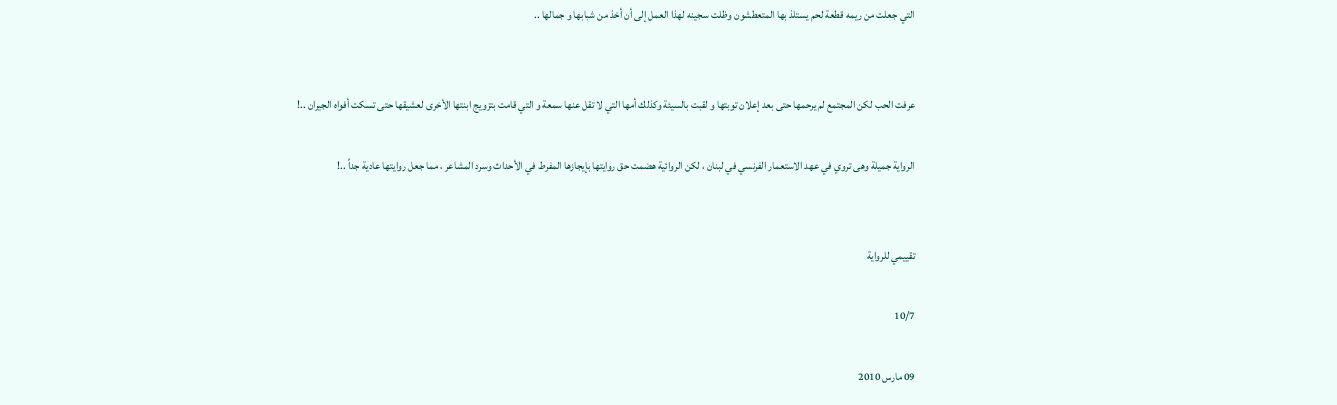التي جعلت من ريمه قطعة لحم يستلذ بها المتعطشون وظلت سجينه لهذا العمل إلى أن أخذ من شبابها و جمالها ..


عرفت الحب لكن المجتمع لم يرحمها حتى بعد إعلان توبتها و لقبت بالسيئة وكذلك أمها التي لا تقل عنها سمعة و التي قامت بتزويج ابنتها الأخرى لعشيقها حتى تسكت أفواه الجيران ..!

الرواية جميلة وهى تروي في عهد الاستعمار الفرنسي في لبنان ، لكن الروائية هضمت حق روايتها بإيجازها المفرط في الأحداث وسرد المشاعر ، مما جعل روايتها عادية جداً ..!


تقييمي للرواية

10/7

09 مارس 2010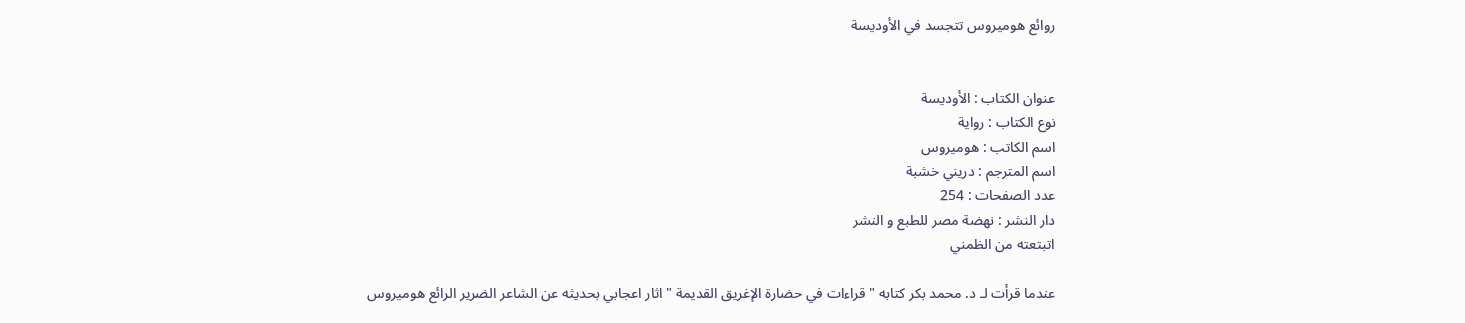روائع هوميروس تتجسد في الأوديسة


عنوان الكتاب : الأوديسة
نوع الكتاب : رواية
اسم الكاتب : هوميروس
اسم المترجم : دريني خشبة
عدد الصفحات : 254
دار النشر : نهضة مصر للطبع و النشر
اتبتعته من الظمني

عندما قرأت لـ د. محمد بكر كتابه " قراءات في حضارة الإغريق القديمة " اثار اعجابي بحديثه عن الشاعر الضرير الرائع هوميروس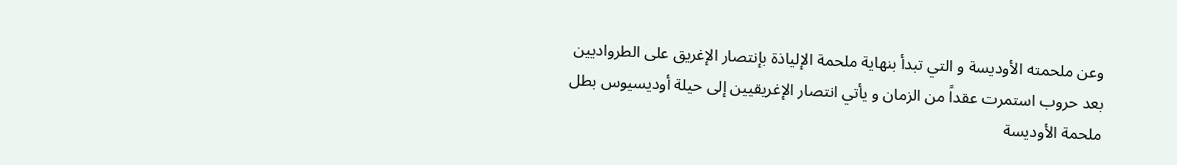وعن ملحمته الأوديسة و التي تبدأ بنهاية ملحمة الإلياذة بإنتصار الإغريق على الطرواديين بعد حروب استمرت عقداً من الزمان و يأتي انتصار الإغريقيين إلى حيلة أوديسيوس بطل ملحمة الأوديسة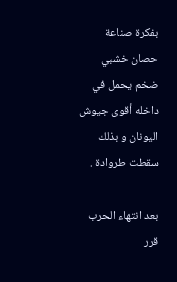بفكرة صناعة حصان خشبي ضخم يحمل في داخله أقوى جيوش اليونان و بذلك سقطت طروادة .

بعد انتهاء الحرب قرر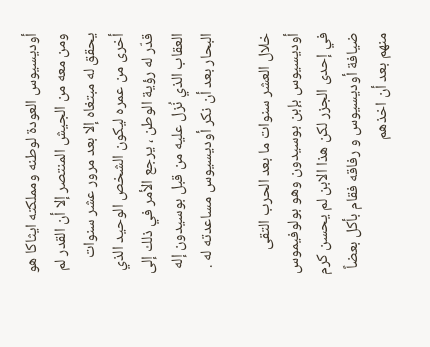أوديسيوس العودة لوطنه ومملكته ايثاكا هو ومن معه من الجيش المنتصر إلا أن القدر لم يحقق له مبتغاه إلا بعد مرور عشر سنوات أخرى من عمره ليكون الشخص الوحيد الذي قدّر له رؤية الوطن ، يرجع الأمر في ذلك إلى العقاب الذي نُزل عليه من قبل بوسيدون إله البحار بعد أن نكر أوديسيوس مساعدته له .

خلال العشر سنوات ما بعد الحرب التقى أوديسيوس بإبن بوسيدون وهو بولوفيموس في إحدى الجزر لكن هذا الابن لم يحسن كرم ضيافة أوديسيوس و رفاقه فقام بأكل بعضاً منهم بعد أن اخذهم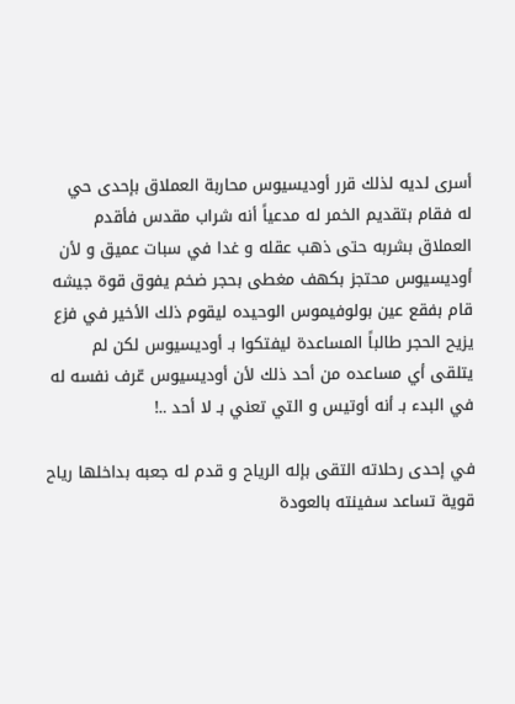أسرى لديه لذلك قرر أوديسيوس محاربة العملاق بإحدى حي
له فقام بتقديم الخمر له مدعياً أنه شراب مقدس فأقدم العملاق بشربه حتى ذهب عقله و غدا في سبات عميق و لأن أوديسيوس محتجز بكهف مغطى بحجر ضخم يفوق قوة جيشه قام بفقع عين بولوفيموس الوحيده ليقوم ذلك الأخير في فزع يزيح الحجر طالباً المساعدة ليفتكوا بـ أوديسيوس لكن لم يتلقى أي مساعده من أحد ذلك لأن أوديسيوس عّرف نفسه له في البدء بـ أنه أوتيس و التي تعني بـ لا أحد ..!

في إحدى رحلاته التقى بإله الرياح و قدم له جعبه بداخلها رياح قوية تساعد سفينته بالعودة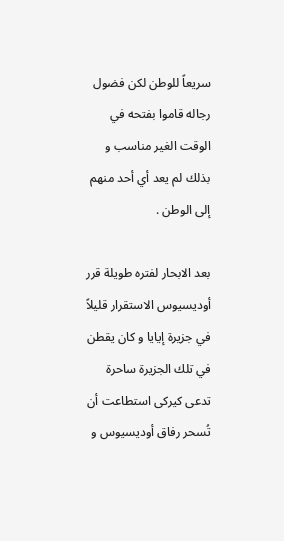سريعاً للوطن لكن فضول رجاله قاموا بفتحه في الوقت الغير مناسب و بذلك لم يعد أي أحد منهم إلى الوطن .

بعد الابحار لفتره طويلة قرر أوديسيوس الاستقرار قليلاً في جزيرة إيايا و كان يقطن في تلك الجزيرة ساحرة تدعى كيركى استطاعت أن تُسحر رفاق أوديسيوس و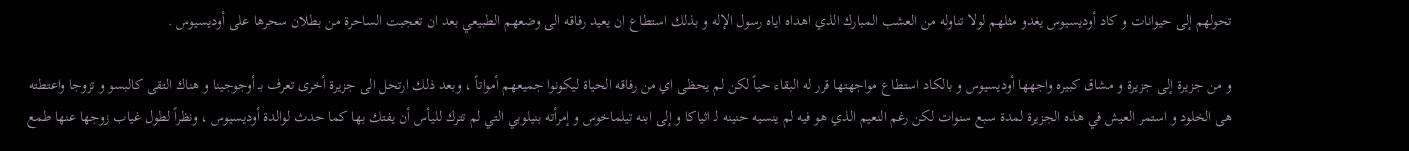تحولهم إلى حيوانات و كاد أوديسيوس يغدو مثلهم لولا تناوله من العشب المبارك الذي اهداه اياه رسول الإله و بذلك استطاع ان يعيد رفاقه الى وضعهم الطبيعي بعد ان تعجبت الساحرة من بطلان سحرها على أوديسيوس .

و من جزيرة إلى جزيرة و مشاق كبيره واجهها أوديسيوس و بالكاد استطاع مواجهتها قرر له البقاء حياً لكن لم يحظى اي من رفاقه الحياة ليكونوا جميعهم أمواتاً ، وبعد ذلك ارتحل الى جزيرة أخرى تعرف بـ أوجوجينا و هناك التقى كالبسو و تزوجا واعتطته هى الخلود و استمر العيش في هذه الجزيرة لمدة سبع سنوات لكن رغم النعيم الذي هو فيه لم ينسيه حنينه لـ اثياكا و إلى ابنه تيلماخوس و إمرأته بنيلوبي التي لم تترك لليأس أن يفتك بها كما حدث لوالدة أوديسيوس ، ونظراً لطول غياب زوجها عنها طمع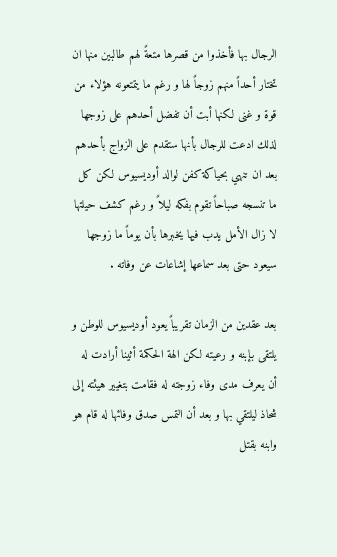الرجال بها فأخذوا من قصرها متعةً لهم طالبين منها ان تختار أحداً منهم زوجاً لها و رغم ما يتمتعونه هؤلاء من قوة و غنى لكنها أبت أن تفضل أحدهم على زوجها لذلك ادعت للرجال بأنها ستقدم على الزواج بأحدهم بعد ان تنهي بحياكة كفن لوالد أوديسيوس لكن كل ما تنسجه صباحاً تقوم بفكه ليلاً و رغم كشف حيلتها لا زال الأمل يدب فيها يخبرها بأن يوماً ما زوجها سيعود حتى بعد سماعها إشاعات عن وفاته .

بعد عقدين من الزمان تقريباً يعود أوديسيوس للوطن و يلتقى بإبنه و رعيته لكن الهة الحكمة أثينا أرادت له أن يعرف مدى وفاء زوجته له فقامت بتغيير هيئته إلى شحاذ ليلتقي بها و بعد أن التمس صدق وفائها له قام هو وابنه بقتل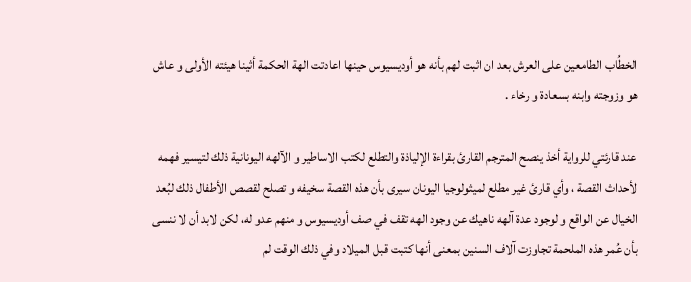الخطُاب الطامعين على العرش بعد ان اثبت لهم بأنه هو أوديسيوس حينها اعادتت الهة الحكمة أثينا هيئته الأولى و عاش هو وزوجته وابنه بسعادة و رخاء .

عند قارئتي للرواية أخذ ينصح المترجم القارئ بقراءة الإلياذة والتطلع لكتب الاساطير و الآلهه اليونانية ذلك لتيسير فهمه لأحداث القصة ، وأي قارئ غير مطلع لميثولوجيا اليونان سيرى بأن هذه القصة سخيفه و تصلح لقصص الأطفال ذلك لبُعد الخيال عن الواقع و لوجود عدة آلهه ناهيك عن وجود الهه تقف في صف أوديسيوس و منهم عدو له، لكن لابد أن لا ننسى بأن عُمر هذه الملحمة تجاوزت آلاف السنين بمعنى أنها كتبت قبل الميلاد وفي ذلك الوقت لم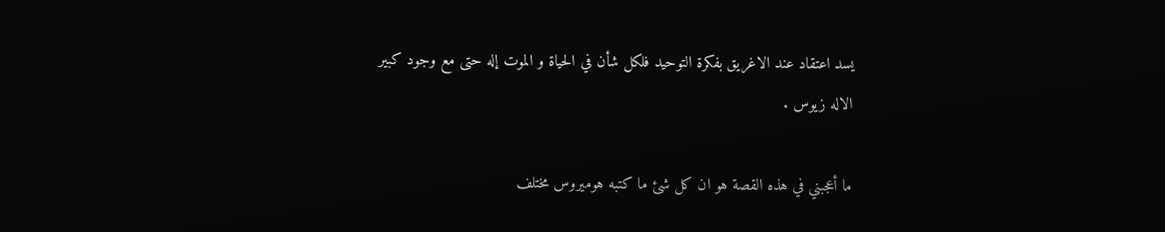يسد اعتقاد عند الاغريق بفكرة التوحيد فلكل شأن في الحياة و الموت إله حتى مع وجود كبير الاله زيوس .

ما أعجبني في هذه القصة هو ان كل شئ ما كتبه هوميروس مختلف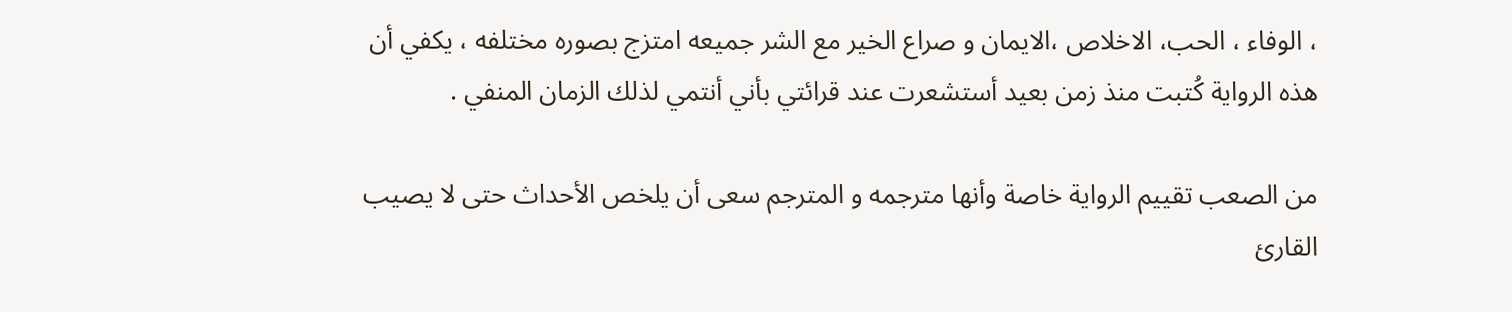، الوفاء ، الحب، الاخلاص ،الايمان و صراع الخير مع الشر جميعه امتزج بصوره مختلفه ، يكفي أن هذه الرواية كُتبت منذ زمن بعيد أستشعرت عند قرائتي بأني أنتمي لذلك الزمان المنفي .

من الصعب تقييم الرواية خاصة وأنها مترجمه و المترجم سعى أن يلخص الأحداث حتى لا يصيب القارئ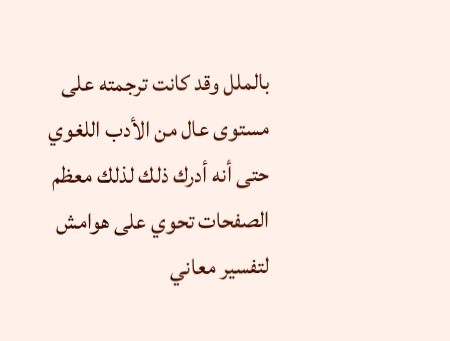بالملل وقد كانت ترجمته على مستوى عال من الأدب اللغوي حتى أنه أدرك ذلك لذلك معظم الصفحات تحوي على هوامش لتفسير معاني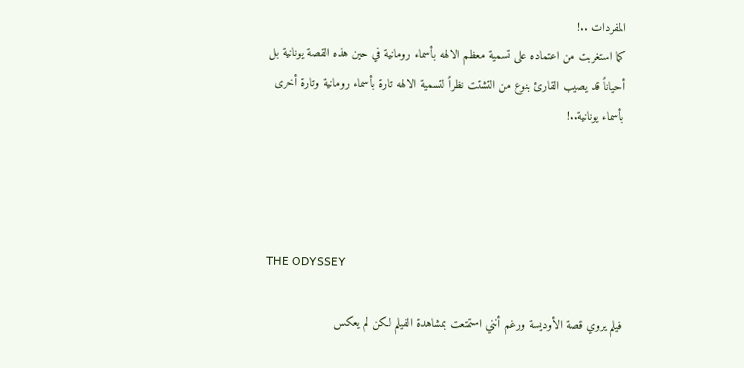المفردات ..!
كما استغربت من اعتماده على تسمية معظم الالهه بأسماء رومانية في حين هذه القصة يونانية بل أحياناً قد يصيب القارئ بنوع من التشتت نظراً لتسمية الالهه تارة بأسماء رومانية وتارة أخرى بأسماء يونانية..!




THE ODYSSEY

فيلم يروي قصة الأوديسة ورغم أنني استمتعت بمشاهدة الفيلم لكن لم يعكس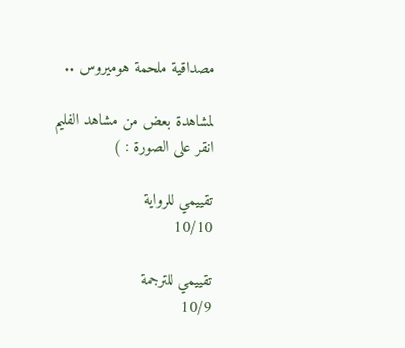مصداقية ملحمة هوميروس ..

لمشاهدة بعض من مشاهد الفليم انقر على الصورة : )

تقييمي للرواية
10/10

تقييمي للترجمة
10/9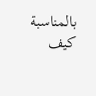بالمناسبة كيف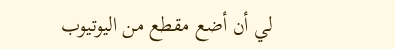لي أن أضع مقطع من اليوتيوب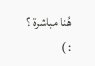هُنا مباشرة ؟
: )